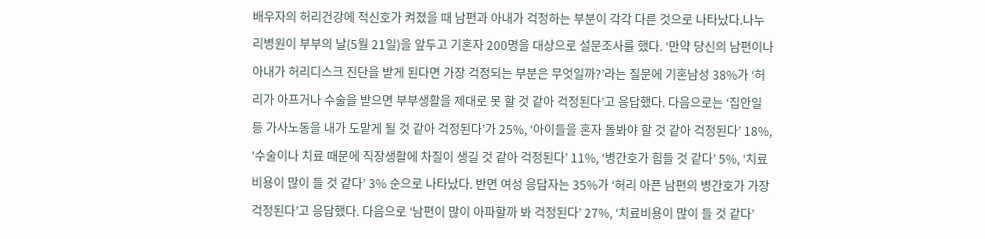배우자의 허리건강에 적신호가 켜졌을 때 남편과 아내가 걱정하는 부분이 각각 다른 것으로 나타났다.나누리병원이 부부의 날(5월 21일)을 앞두고 기혼자 200명을 대상으로 설문조사를 했다. ‘만약 당신의 남편이나 아내가 허리디스크 진단을 받게 된다면 가장 걱정되는 부분은 무엇일까?’라는 질문에 기혼남성 38%가 ‘허리가 아프거나 수술을 받으면 부부생활을 제대로 못 할 것 같아 걱정된다’고 응답했다. 다음으로는 ‘집안일 등 가사노동을 내가 도맡게 될 것 같아 걱정된다’가 25%, ‘아이들을 혼자 돌봐야 할 것 같아 걱정된다’ 18%, ‘수술이나 치료 때문에 직장생활에 차질이 생길 것 같아 걱정된다’ 11%, ‘병간호가 힘들 것 같다’ 5%, ‘치료비용이 많이 들 것 같다’ 3% 순으로 나타났다. 반면 여성 응답자는 35%가 ‘허리 아픈 남편의 병간호가 가장 걱정된다’고 응답했다. 다음으로 ‘남편이 많이 아파할까 봐 걱정된다’ 27%, ‘치료비용이 많이 들 것 같다’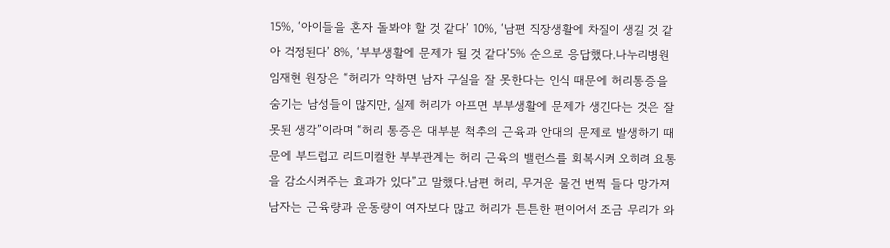15%, ‘아이들을 혼자 돌봐야 할 것 같다’ 10%, ‘남편 직장생활에 차질이 생길 것 같아 걱정된다’ 8%, ‘부부생활에 문제가 될 것 같다’5% 순으로 응답했다.나누리병원 임재현 원장은 “허리가 약하면 남자 구실을 잘 못한다는 인식 때문에 허리통증을 숨기는 남성들이 많지만, 실제 허리가 아프면 부부생활에 문제가 생긴다는 것은 잘못된 생각”이라며 “허리 통증은 대부분 척추의 근육과 안대의 문제로 발생하기 때문에 부드럽고 리드미컬한 부부관계는 허리 근육의 밸런스를 회복시켜 오히려 요통을 감소시켜주는 효과가 있다”고 말했다.남편 허리, 무거운 물건 번쩍 들다 망가져남자는 근육량과 운동량이 여자보다 많고 허리가 튼튼한 편이어서 조금 무리가 와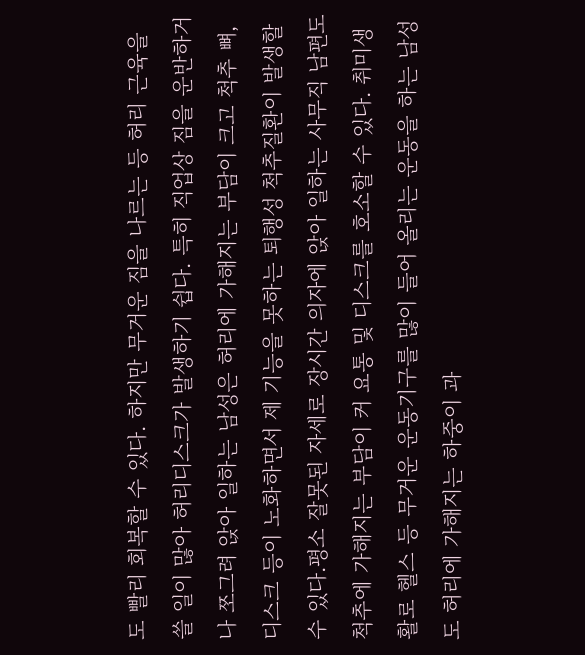도 빨리 회복할 수 있다. 하지만 무거운 짐을 나르는 등 허리 근육을 쓸 일이 많아 허리디스크가 발생하기 쉽다. 특히 직업상 짐을 운반하거나 쪼그려 앉아 일하는 남성은 허리에 가해지는 부담이 크고 척추 뼈, 디스크 등이 노화하면서 제 기능을 못하는 퇴행성 척추질환이 발생할 수 있다.평소 잘못된 자세로 장시간 의자에 앉아 일하는 사무직 남편도 척추에 가해지는 부담이 커 요통 및 디스크를 호소할 수 있다. 취미생활로 헬스 등 무거운 운동기구를 많이 들어 올리는 운동을 하는 남성도 허리에 가해지는 하중이 과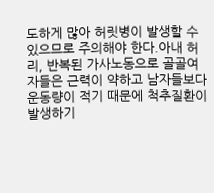도하게 많아 허릿병이 발생할 수 있으므로 주의해야 한다.아내 허리, 반복된 가사노동으로 골골여자들은 근력이 약하고 남자들보다 운동량이 적기 때문에 척추질환이 발생하기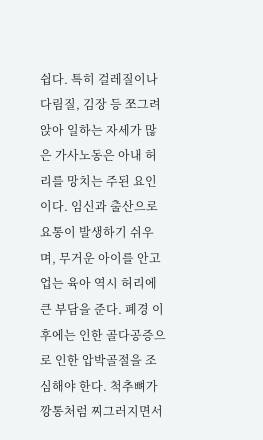쉽다. 특히 걸레질이나 다림질, 김장 등 쪼그려 앉아 일하는 자세가 많은 가사노동은 아내 허리를 망치는 주된 요인이다. 임신과 출산으로 요통이 발생하기 쉬우며, 무거운 아이를 안고 업는 육아 역시 허리에 큰 부담을 준다. 폐경 이후에는 인한 골다공증으로 인한 압박골절을 조심해야 한다. 척추뼈가 깡통처럼 찌그러지면서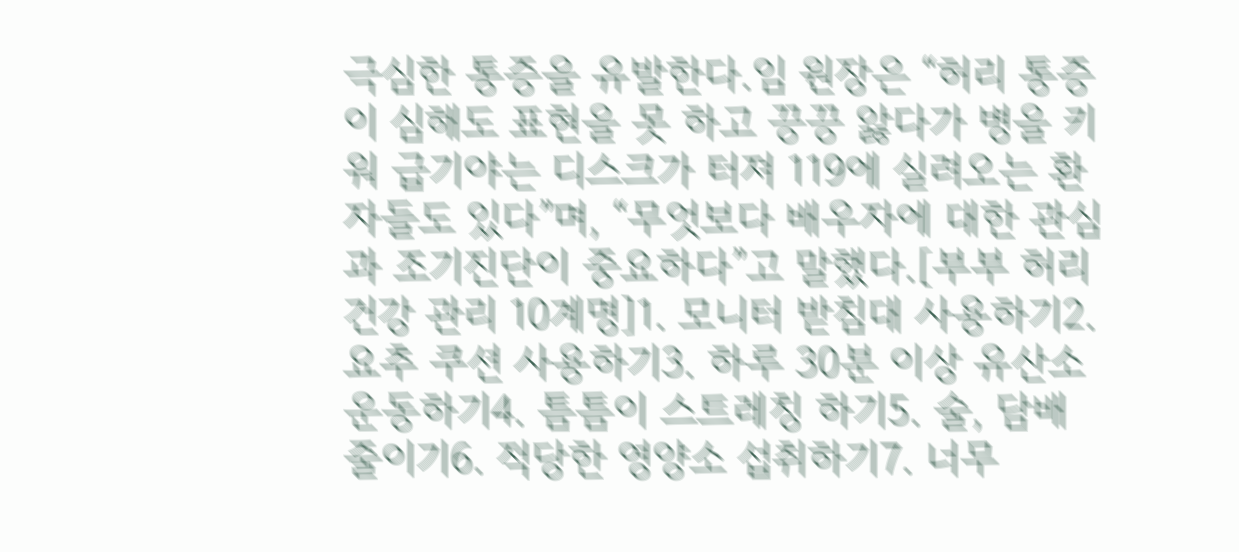극심한 통증을 유발한다.임 원장은 “허리 통증이 심해도 표현을 못 하고 끙끙 앓다가 병을 키워 급기야는 디스크가 터져 119에 실려오는 환자들도 있다”며, “무엇보다 배우자에 대한 관심과 조기진단이 중요하다”고 말했다.[부부 허리건강 관리 10계명]1. 모니터 받침대 사용하기2. 요추 쿠션 사용하기3. 하루 30분 이상 유산소 운동하기4. 틈틈이 스트레칭 하기5. 술, 담배 줄이기6. 적당한 영양소 섭취하기7. 너무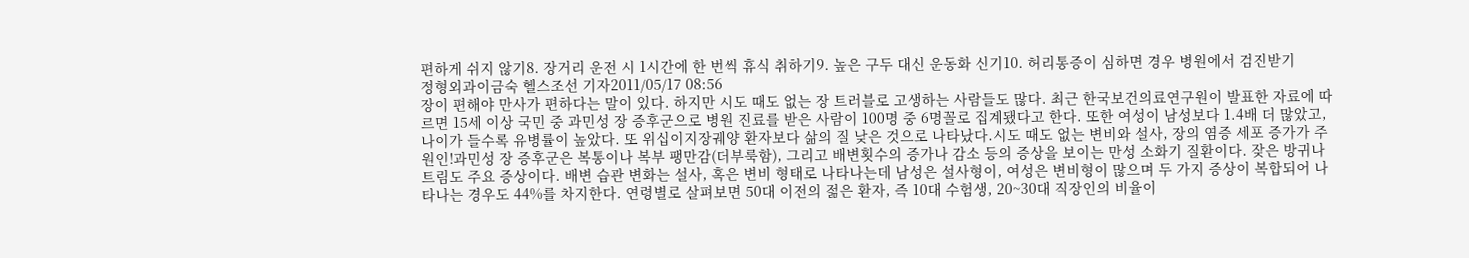편하게 쉬지 않기8. 장거리 운전 시 1시간에 한 번씩 휴식 취하기9. 높은 구두 대신 운동화 신기10. 허리통증이 심하면 경우 병원에서 검진받기
정형외과이금숙 헬스조선 기자2011/05/17 08:56
장이 편해야 만사가 편하다는 말이 있다. 하지만 시도 때도 없는 장 트러블로 고생하는 사람들도 많다. 최근 한국보건의료연구원이 발표한 자료에 따르면 15세 이상 국민 중 과민성 장 증후군으로 병원 진료를 받은 사람이 100명 중 6명꼴로 집계됐다고 한다. 또한 여성이 남성보다 1.4배 더 많았고, 나이가 들수록 유병률이 높았다. 또 위십이지장궤양 환자보다 삶의 질 낮은 것으로 나타났다.시도 때도 없는 변비와 설사, 장의 염증 세포 증가가 주 원인!과민성 장 증후군은 복통이나 복부 팽만감(더부룩함), 그리고 배변횟수의 증가나 감소 등의 증상을 보이는 만성 소화기 질환이다. 잦은 방귀나 트림도 주요 증상이다. 배변 습관 변화는 설사, 혹은 변비 형태로 나타나는데 남성은 설사형이, 여성은 변비형이 많으며 두 가지 증상이 복합되어 나타나는 경우도 44%를 차지한다. 연령별로 살펴보면 50대 이전의 젊은 환자, 즉 10대 수험생, 20~30대 직장인의 비율이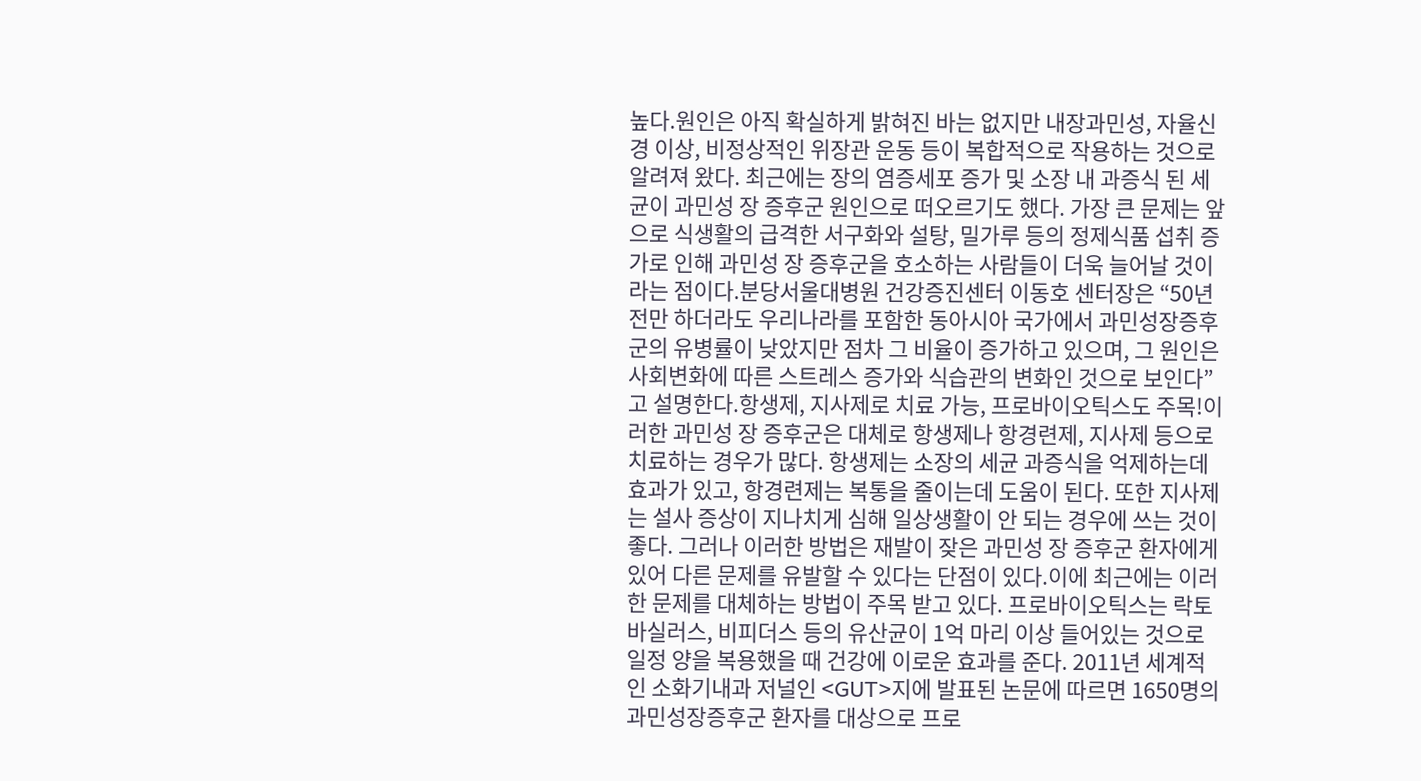높다.원인은 아직 확실하게 밝혀진 바는 없지만 내장과민성, 자율신경 이상, 비정상적인 위장관 운동 등이 복합적으로 작용하는 것으로 알려져 왔다. 최근에는 장의 염증세포 증가 및 소장 내 과증식 된 세균이 과민성 장 증후군 원인으로 떠오르기도 했다. 가장 큰 문제는 앞으로 식생활의 급격한 서구화와 설탕, 밀가루 등의 정제식품 섭취 증가로 인해 과민성 장 증후군을 호소하는 사람들이 더욱 늘어날 것이라는 점이다.분당서울대병원 건강증진센터 이동호 센터장은 “50년 전만 하더라도 우리나라를 포함한 동아시아 국가에서 과민성장증후군의 유병률이 낮았지만 점차 그 비율이 증가하고 있으며, 그 원인은 사회변화에 따른 스트레스 증가와 식습관의 변화인 것으로 보인다”고 설명한다.항생제, 지사제로 치료 가능, 프로바이오틱스도 주목!이러한 과민성 장 증후군은 대체로 항생제나 항경련제, 지사제 등으로 치료하는 경우가 많다. 항생제는 소장의 세균 과증식을 억제하는데 효과가 있고, 항경련제는 복통을 줄이는데 도움이 된다. 또한 지사제는 설사 증상이 지나치게 심해 일상생활이 안 되는 경우에 쓰는 것이 좋다. 그러나 이러한 방법은 재발이 잦은 과민성 장 증후군 환자에게 있어 다른 문제를 유발할 수 있다는 단점이 있다.이에 최근에는 이러한 문제를 대체하는 방법이 주목 받고 있다. 프로바이오틱스는 락토바실러스, 비피더스 등의 유산균이 1억 마리 이상 들어있는 것으로 일정 양을 복용했을 때 건강에 이로운 효과를 준다. 2011년 세계적인 소화기내과 저널인 <GUT>지에 발표된 논문에 따르면 1650명의 과민성장증후군 환자를 대상으로 프로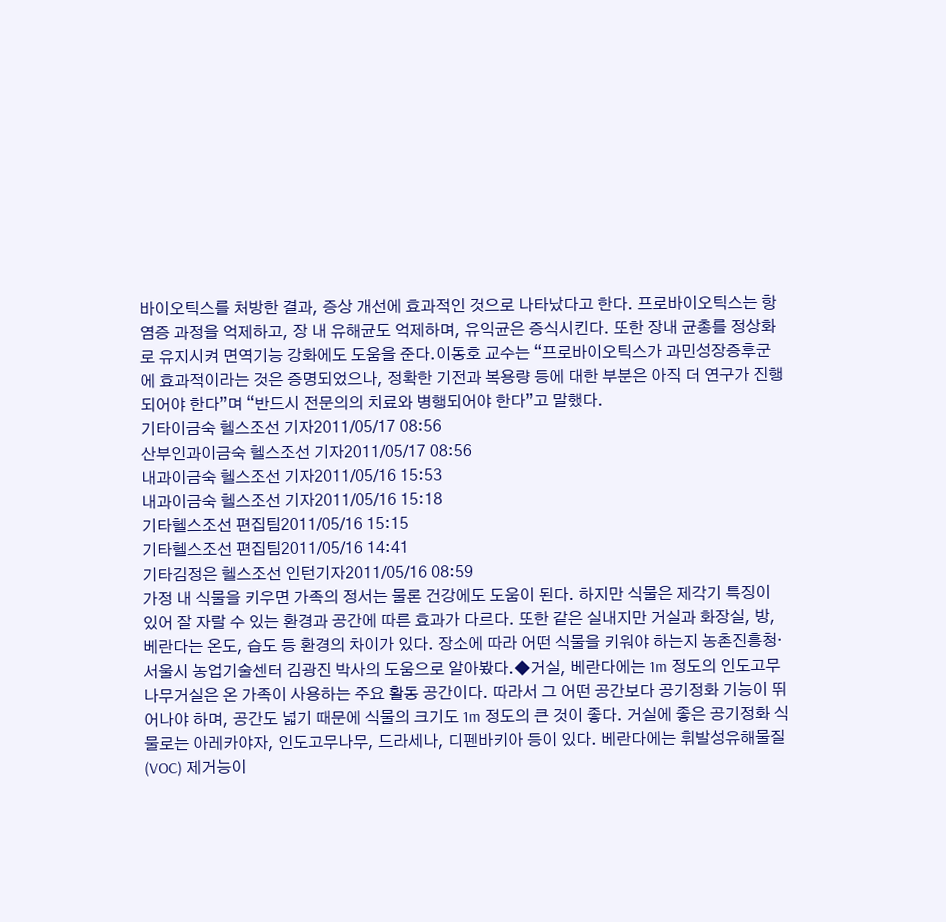바이오틱스를 처방한 결과, 증상 개선에 효과적인 것으로 나타났다고 한다. 프로바이오틱스는 항염증 과정을 억제하고, 장 내 유해균도 억제하며, 유익균은 증식시킨다. 또한 장내 균총를 정상화로 유지시켜 면역기능 강화에도 도움을 준다.이동호 교수는 “프로바이오틱스가 과민성장증후군에 효과적이라는 것은 증명되었으나, 정확한 기전과 복용량 등에 대한 부분은 아직 더 연구가 진행되어야 한다”며 “반드시 전문의의 치료와 병행되어야 한다”고 말했다.
기타이금숙 헬스조선 기자2011/05/17 08:56
산부인과이금숙 헬스조선 기자2011/05/17 08:56
내과이금숙 헬스조선 기자2011/05/16 15:53
내과이금숙 헬스조선 기자2011/05/16 15:18
기타헬스조선 편집팀2011/05/16 15:15
기타헬스조선 편집팀2011/05/16 14:41
기타김정은 헬스조선 인턴기자2011/05/16 08:59
가정 내 식물을 키우면 가족의 정서는 물론 건강에도 도움이 된다. 하지만 식물은 제각기 특징이 있어 잘 자랄 수 있는 환경과 공간에 따른 효과가 다르다. 또한 같은 실내지만 거실과 화장실, 방, 베란다는 온도, 습도 등 환경의 차이가 있다. 장소에 따라 어떤 식물을 키워야 하는지 농촌진흥청·서울시 농업기술센터 김광진 박사의 도움으로 알아봤다.◆거실, 베란다에는 1m 정도의 인도고무나무거실은 온 가족이 사용하는 주요 활동 공간이다. 따라서 그 어떤 공간보다 공기정화 기능이 뛰어나야 하며, 공간도 넓기 때문에 식물의 크기도 1m 정도의 큰 것이 좋다. 거실에 좋은 공기정화 식물로는 아레카야자, 인도고무나무, 드라세나, 디펜바키아 등이 있다. 베란다에는 휘발성유해물질(VOC) 제거능이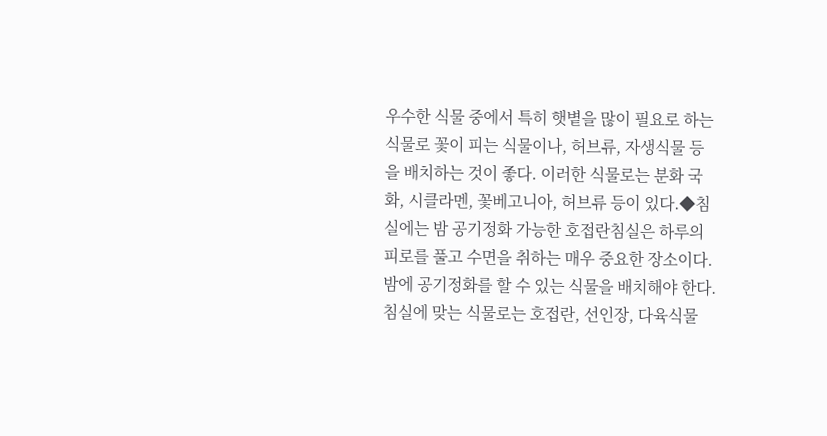우수한 식물 중에서 특히 햇볕을 많이 필요로 하는 식물로 꽃이 피는 식물이나, 허브류, 자생식물 등을 배치하는 것이 좋다. 이러한 식물로는 분화 국화, 시클라멘, 꽃베고니아, 허브류 등이 있다.◆침실에는 밤 공기정화 가능한 호접란침실은 하루의 피로를 풀고 수면을 취하는 매우 중요한 장소이다. 밤에 공기정화를 할 수 있는 식물을 배치해야 한다. 침실에 맞는 식물로는 호접란, 선인장, 다육식물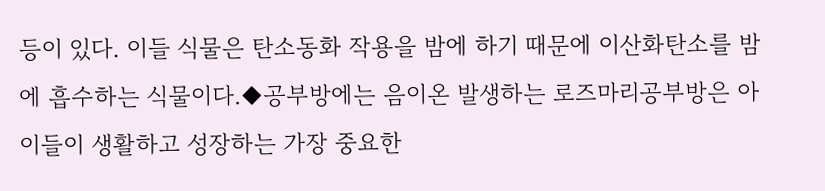등이 있다. 이들 식물은 탄소동화 작용을 밤에 하기 때문에 이산화탄소를 밤에 흡수하는 식물이다.◆공부방에는 음이온 발생하는 로즈마리공부방은 아이들이 생활하고 성장하는 가장 중요한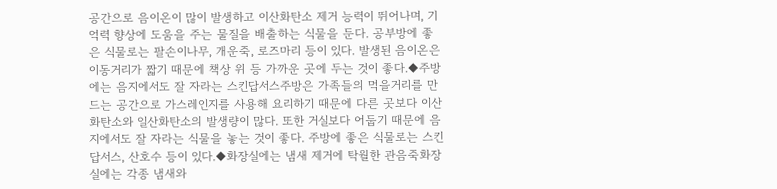공간으로 음이온이 많이 발생하고 이산화탄소 제거 능력이 뛰어나며, 기억력 향상에 도움을 주는 물질을 배출하는 식물을 둔다. 공부방에 좋은 식물로는 팔손이나무, 개운죽, 로즈마리 등이 있다. 발생된 음이온은 이동거리가 짧기 때문에 책상 위 등 가까운 곳에 두는 것이 좋다.◆주방에는 음지에서도 잘 자라는 스킨답서스주방은 가족들의 먹을거리를 만드는 공간으로 가스레인지를 사용해 요리하기 때문에 다른 곳보다 이산화탄소와 일산화탄소의 발생량이 많다. 또한 거실보다 어둡기 때문에 음지에서도 잘 자라는 식물을 놓는 것이 좋다. 주방에 좋은 식물로는 스킨답서스, 산호수 등이 있다.◆화장실에는 냄새 제거에 탁월한 관음죽화장실에는 각종 냄새와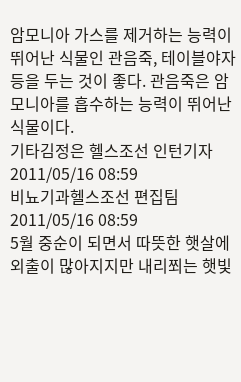암모니아 가스를 제거하는 능력이 뛰어난 식물인 관음죽, 테이블야자 등을 두는 것이 좋다. 관음죽은 암모니아를 흡수하는 능력이 뛰어난 식물이다.
기타김정은 헬스조선 인턴기자2011/05/16 08:59
비뇨기과헬스조선 편집팀2011/05/16 08:59
5월 중순이 되면서 따뜻한 햇살에 외출이 많아지지만 내리쬐는 햇빛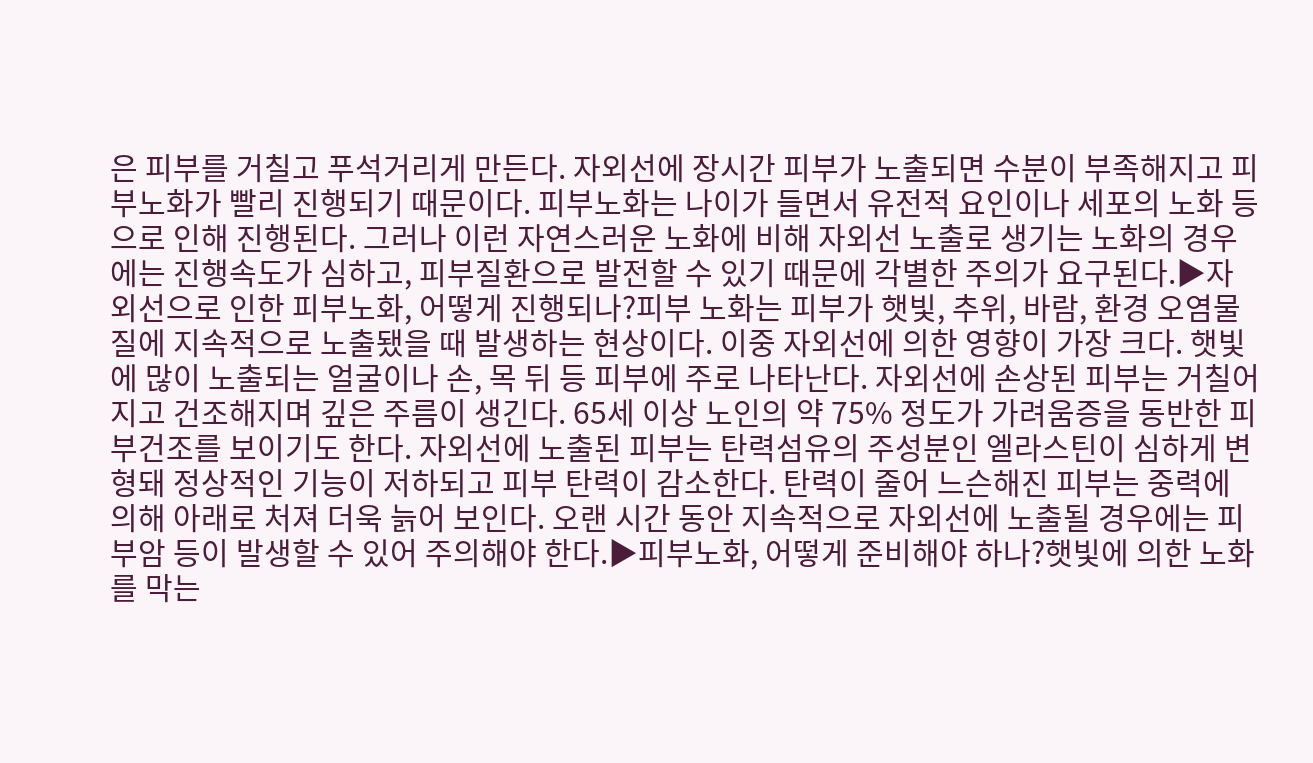은 피부를 거칠고 푸석거리게 만든다. 자외선에 장시간 피부가 노출되면 수분이 부족해지고 피부노화가 빨리 진행되기 때문이다. 피부노화는 나이가 들면서 유전적 요인이나 세포의 노화 등으로 인해 진행된다. 그러나 이런 자연스러운 노화에 비해 자외선 노출로 생기는 노화의 경우에는 진행속도가 심하고, 피부질환으로 발전할 수 있기 때문에 각별한 주의가 요구된다.▶자외선으로 인한 피부노화, 어떻게 진행되나?피부 노화는 피부가 햇빛, 추위, 바람, 환경 오염물질에 지속적으로 노출됐을 때 발생하는 현상이다. 이중 자외선에 의한 영향이 가장 크다. 햇빛에 많이 노출되는 얼굴이나 손, 목 뒤 등 피부에 주로 나타난다. 자외선에 손상된 피부는 거칠어지고 건조해지며 깊은 주름이 생긴다. 65세 이상 노인의 약 75% 정도가 가려움증을 동반한 피부건조를 보이기도 한다. 자외선에 노출된 피부는 탄력섬유의 주성분인 엘라스틴이 심하게 변형돼 정상적인 기능이 저하되고 피부 탄력이 감소한다. 탄력이 줄어 느슨해진 피부는 중력에 의해 아래로 처져 더욱 늙어 보인다. 오랜 시간 동안 지속적으로 자외선에 노출될 경우에는 피부암 등이 발생할 수 있어 주의해야 한다.▶피부노화, 어떻게 준비해야 하나?햇빛에 의한 노화를 막는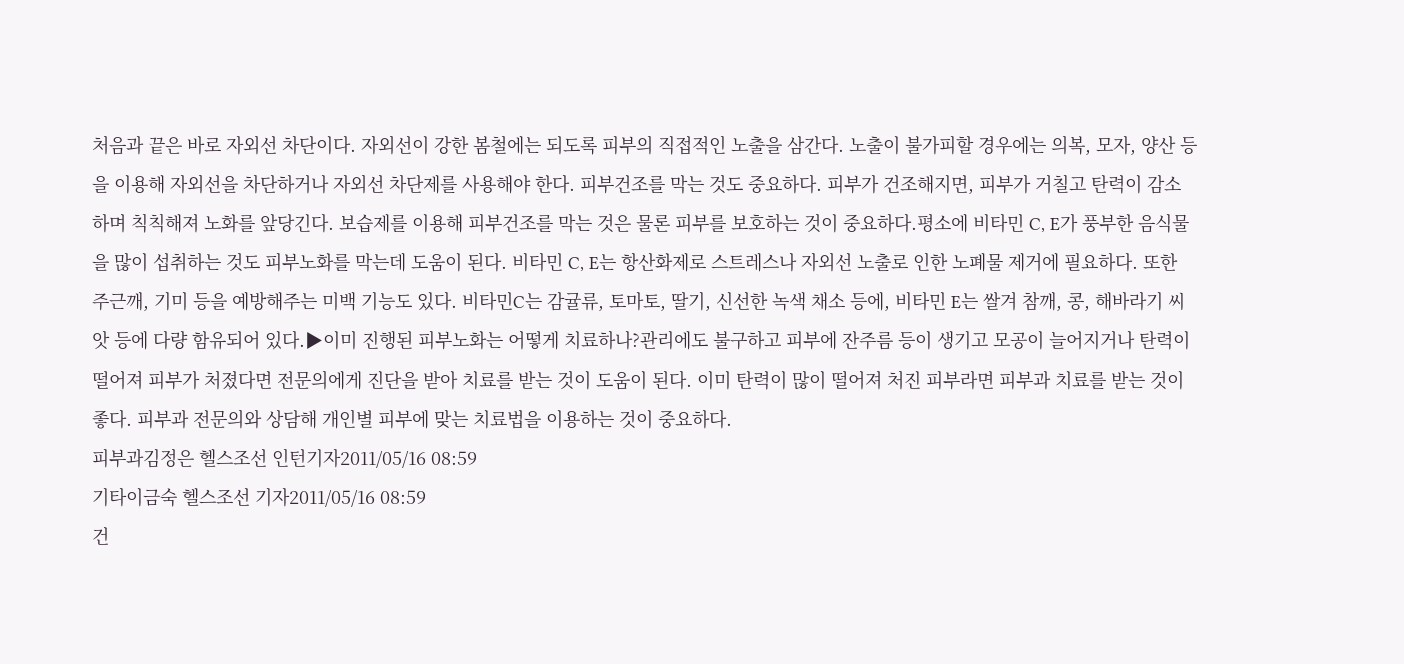처음과 끝은 바로 자외선 차단이다. 자외선이 강한 봄철에는 되도록 피부의 직접적인 노출을 삼간다. 노출이 불가피할 경우에는 의복, 모자, 양산 등을 이용해 자외선을 차단하거나 자외선 차단제를 사용해야 한다. 피부건조를 막는 것도 중요하다. 피부가 건조해지면, 피부가 거칠고 탄력이 감소하며 칙칙해져 노화를 앞당긴다. 보습제를 이용해 피부건조를 막는 것은 물론 피부를 보호하는 것이 중요하다.평소에 비타민 C, E가 풍부한 음식물을 많이 섭취하는 것도 피부노화를 막는데 도움이 된다. 비타민 C, E는 항산화제로 스트레스나 자외선 노출로 인한 노폐물 제거에 필요하다. 또한 주근깨, 기미 등을 예방해주는 미백 기능도 있다. 비타민C는 감귤류, 토마토, 딸기, 신선한 녹색 채소 등에, 비타민 E는 쌀겨 참깨, 콩, 해바라기 씨앗 등에 다량 함유되어 있다.▶이미 진행된 피부노화는 어떻게 치료하나?관리에도 불구하고 피부에 잔주름 등이 생기고 모공이 늘어지거나 탄력이 떨어져 피부가 처졌다면 전문의에게 진단을 받아 치료를 받는 것이 도움이 된다. 이미 탄력이 많이 떨어져 처진 피부라면 피부과 치료를 받는 것이 좋다. 피부과 전문의와 상담해 개인별 피부에 맞는 치료법을 이용하는 것이 중요하다.
피부과김정은 헬스조선 인턴기자2011/05/16 08:59
기타이금숙 헬스조선 기자2011/05/16 08:59
건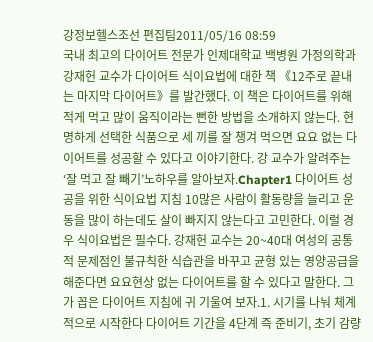강정보헬스조선 편집팀2011/05/16 08:59
국내 최고의 다이어트 전문가 인제대학교 백병원 가정의학과 강재헌 교수가 다이어트 식이요법에 대한 책 《12주로 끝내는 마지막 다이어트》를 발간했다. 이 책은 다이어트를 위해 적게 먹고 많이 움직이라는 뻔한 방법을 소개하지 않는다. 현명하게 선택한 식품으로 세 끼를 잘 챙겨 먹으면 요요 없는 다이어트를 성공할 수 있다고 이야기한다. 강 교수가 알려주는‘잘 먹고 잘 빼기’노하우를 알아보자.Chapter1 다이어트 성공을 위한 식이요법 지침 10많은 사람이 활동량을 늘리고 운동을 많이 하는데도 살이 빠지지 않는다고 고민한다. 이럴 경우 식이요법은 필수다. 강재헌 교수는 20~40대 여성의 공통적 문제점인 불규칙한 식습관을 바꾸고 균형 있는 영양공급을 해준다면 요요현상 없는 다이어트를 할 수 있다고 말한다. 그가 꼽은 다이어트 지침에 귀 기울여 보자.1. 시기를 나눠 체계적으로 시작한다 다이어트 기간을 4단계 즉 준비기, 초기 감량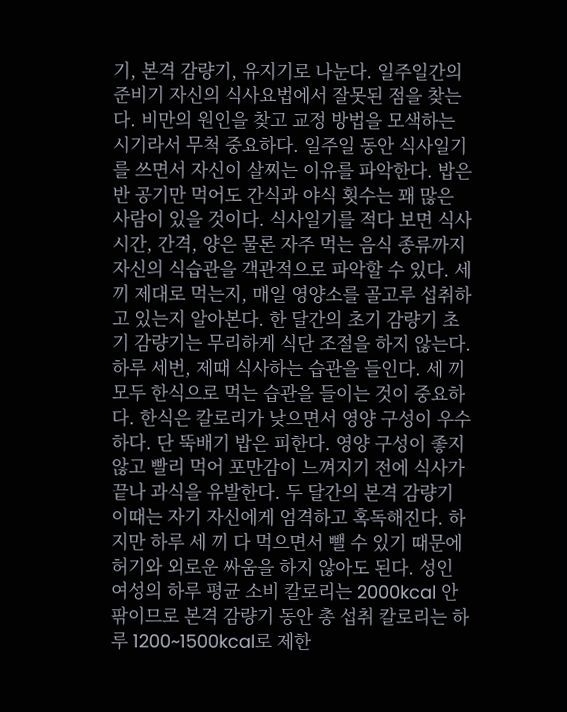기, 본격 감량기, 유지기로 나눈다. 일주일간의 준비기 자신의 식사요법에서 잘못된 점을 찾는다. 비만의 원인을 찾고 교정 방법을 모색하는 시기라서 무척 중요하다. 일주일 동안 식사일기를 쓰면서 자신이 살찌는 이유를 파악한다. 밥은 반 공기만 먹어도 간식과 야식 횟수는 꽤 많은 사람이 있을 것이다. 식사일기를 적다 보면 식사시간, 간격, 양은 물론 자주 먹는 음식 종류까지 자신의 식습관을 객관적으로 파악할 수 있다. 세 끼 제대로 먹는지, 매일 영양소를 골고루 섭취하고 있는지 알아본다. 한 달간의 초기 감량기 초기 감량기는 무리하게 식단 조절을 하지 않는다. 하루 세번, 제때 식사하는 습관을 들인다. 세 끼 모두 한식으로 먹는 습관을 들이는 것이 중요하다. 한식은 칼로리가 낮으면서 영양 구성이 우수하다. 단 뚝배기 밥은 피한다. 영양 구성이 좋지 않고 빨리 먹어 포만감이 느껴지기 전에 식사가 끝나 과식을 유발한다. 두 달간의 본격 감량기 이때는 자기 자신에게 엄격하고 혹독해진다. 하지만 하루 세 끼 다 먹으면서 뺄 수 있기 때문에 허기와 외로운 싸움을 하지 않아도 된다. 성인 여성의 하루 평균 소비 칼로리는 2000kcal 안팎이므로 본격 감량기 동안 총 섭취 칼로리는 하루 1200~1500kcal로 제한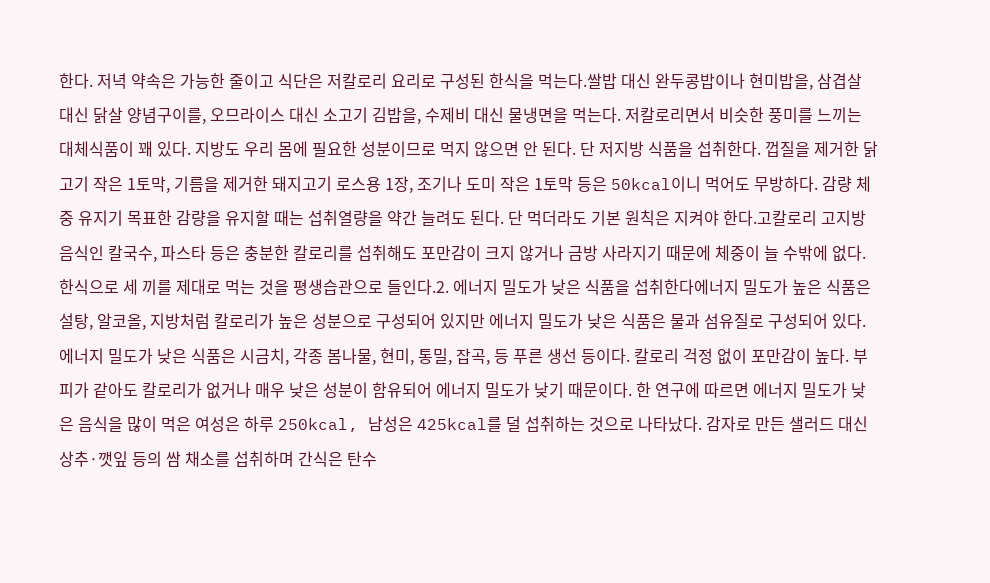한다. 저녁 약속은 가능한 줄이고 식단은 저칼로리 요리로 구성된 한식을 먹는다.쌀밥 대신 완두콩밥이나 현미밥을, 삼겹살 대신 닭살 양념구이를, 오므라이스 대신 소고기 김밥을, 수제비 대신 물냉면을 먹는다. 저칼로리면서 비슷한 풍미를 느끼는 대체식품이 꽤 있다. 지방도 우리 몸에 필요한 성분이므로 먹지 않으면 안 된다. 단 저지방 식품을 섭취한다. 껍질을 제거한 닭고기 작은 1토막, 기름을 제거한 돼지고기 로스용 1장, 조기나 도미 작은 1토막 등은 50kcal이니 먹어도 무방하다. 감량 체중 유지기 목표한 감량을 유지할 때는 섭취열량을 약간 늘려도 된다. 단 먹더라도 기본 원칙은 지켜야 한다.고칼로리 고지방 음식인 칼국수, 파스타 등은 충분한 칼로리를 섭취해도 포만감이 크지 않거나 금방 사라지기 때문에 체중이 늘 수밖에 없다. 한식으로 세 끼를 제대로 먹는 것을 평생습관으로 들인다.2. 에너지 밀도가 낮은 식품을 섭취한다에너지 밀도가 높은 식품은 설탕, 알코올, 지방처럼 칼로리가 높은 성분으로 구성되어 있지만 에너지 밀도가 낮은 식품은 물과 섬유질로 구성되어 있다. 에너지 밀도가 낮은 식품은 시금치, 각종 봄나물, 현미, 통밀, 잡곡, 등 푸른 생선 등이다. 칼로리 걱정 없이 포만감이 높다. 부피가 같아도 칼로리가 없거나 매우 낮은 성분이 함유되어 에너지 밀도가 낮기 때문이다. 한 연구에 따르면 에너지 밀도가 낮은 음식을 많이 먹은 여성은 하루 250kcal, 남성은 425kcal를 덜 섭취하는 것으로 나타났다. 감자로 만든 샐러드 대신 상추·깻잎 등의 쌈 채소를 섭취하며 간식은 탄수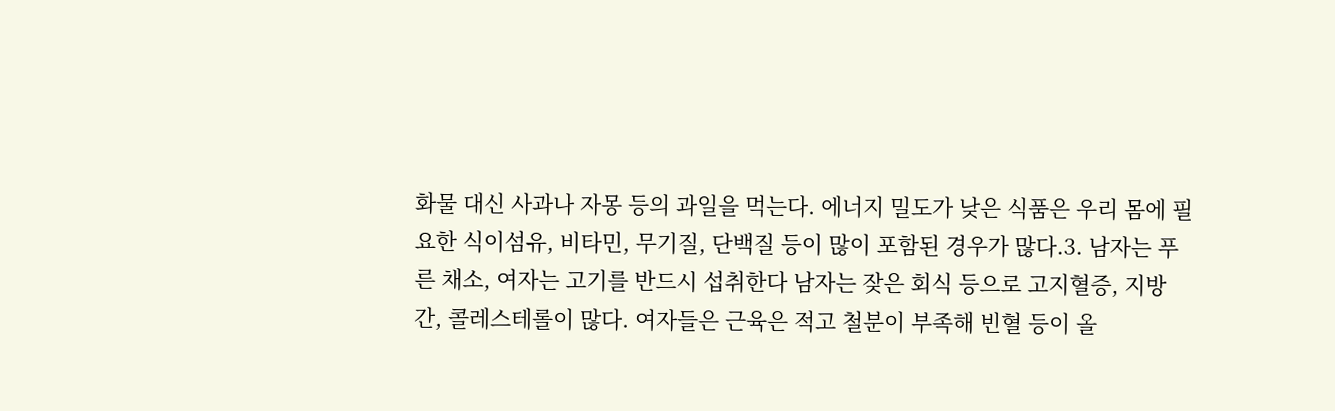화물 대신 사과나 자몽 등의 과일을 먹는다. 에너지 밀도가 낮은 식품은 우리 몸에 필요한 식이섬유, 비타민, 무기질, 단백질 등이 많이 포함된 경우가 많다.3. 남자는 푸른 채소, 여자는 고기를 반드시 섭취한다 남자는 잦은 회식 등으로 고지혈증, 지방간, 콜레스테롤이 많다. 여자들은 근육은 적고 철분이 부족해 빈혈 등이 올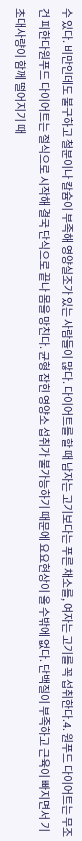수 있다. 비만인데도 불구하고 철분이나 칼슘이 부족해 영양실조가 있는 사람들이 많다. 다이어트를 할 때 남자는 고기보다는 푸른 채소를, 여자는 고기를 꼭 섭취한다.4. 원푸드 다이어트는 무조건 피한다원푸드 다이어트는 절식으로 시작해 결국 단식으로 끝나 몸을 망친다. 균형 잡힌 영양소 섭취가 불가능하기 때문에 요요현상이 올 수밖에 없다. 단백질이 부족하고 근육이 빠지면서 기초대사량이 함께 떨어지기 때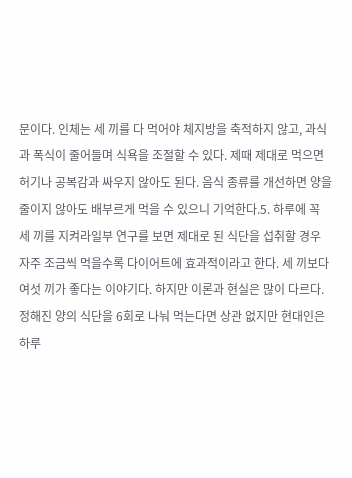문이다. 인체는 세 끼를 다 먹어야 체지방을 축적하지 않고, 과식과 폭식이 줄어들며 식욕을 조절할 수 있다. 제때 제대로 먹으면 허기나 공복감과 싸우지 않아도 된다. 음식 종류를 개선하면 양을 줄이지 않아도 배부르게 먹을 수 있으니 기억한다.5. 하루에 꼭 세 끼를 지켜라일부 연구를 보면 제대로 된 식단을 섭취할 경우 자주 조금씩 먹을수록 다이어트에 효과적이라고 한다. 세 끼보다 여섯 끼가 좋다는 이야기다. 하지만 이론과 현실은 많이 다르다. 정해진 양의 식단을 6회로 나눠 먹는다면 상관 없지만 현대인은 하루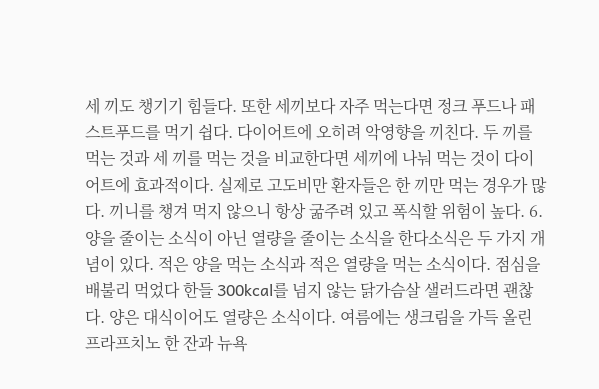세 끼도 챙기기 힘들다. 또한 세끼보다 자주 먹는다면 정크 푸드나 패스트푸드를 먹기 쉽다. 다이어트에 오히려 악영향을 끼친다. 두 끼를 먹는 것과 세 끼를 먹는 것을 비교한다면 세끼에 나눠 먹는 것이 다이어트에 효과적이다. 실제로 고도비만 환자들은 한 끼만 먹는 경우가 많다. 끼니를 챙겨 먹지 않으니 항상 굶주려 있고 폭식할 위험이 높다. 6. 양을 줄이는 소식이 아닌 열량을 줄이는 소식을 한다소식은 두 가지 개념이 있다. 적은 양을 먹는 소식과 적은 열량을 먹는 소식이다. 점심을 배불리 먹었다 한들 300kcal를 넘지 않는 닭가슴살 샐러드라면 괜찮다. 양은 대식이어도 열량은 소식이다. 여름에는 생크림을 가득 올린 프라프치노 한 잔과 뉴욕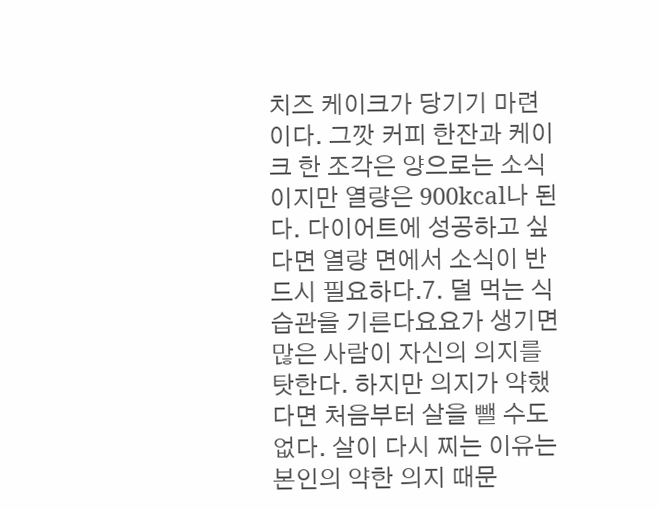치즈 케이크가 당기기 마련이다. 그깟 커피 한잔과 케이크 한 조각은 양으로는 소식이지만 열량은 900kcal나 된다. 다이어트에 성공하고 싶다면 열량 면에서 소식이 반드시 필요하다.7. 덜 먹는 식습관을 기른다요요가 생기면 많은 사람이 자신의 의지를 탓한다. 하지만 의지가 약했다면 처음부터 살을 뺄 수도 없다. 살이 다시 찌는 이유는 본인의 약한 의지 때문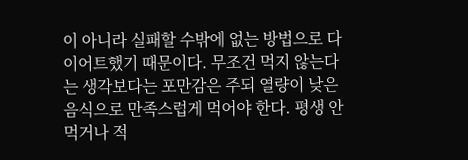이 아니라 실패할 수밖에 없는 방법으로 다이어트했기 때문이다. 무조건 먹지 않는다는 생각보다는 포만감은 주되 열량이 낮은 음식으로 만족스럽게 먹어야 한다. 평생 안 먹거나 적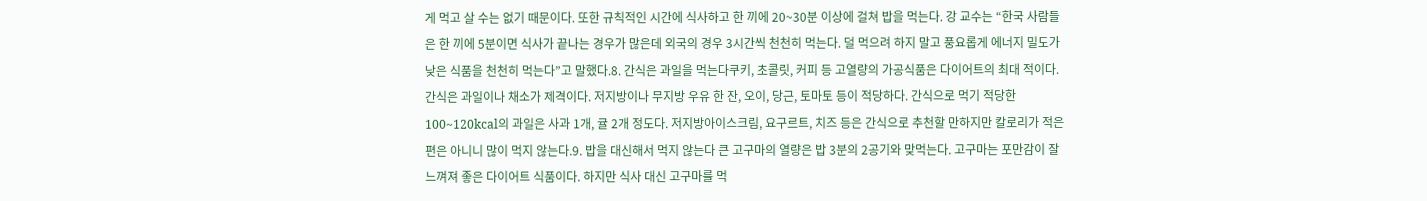게 먹고 살 수는 없기 때문이다. 또한 규칙적인 시간에 식사하고 한 끼에 20~30분 이상에 걸쳐 밥을 먹는다. 강 교수는 “한국 사람들은 한 끼에 5분이면 식사가 끝나는 경우가 많은데 외국의 경우 3시간씩 천천히 먹는다. 덜 먹으려 하지 말고 풍요롭게 에너지 밀도가 낮은 식품을 천천히 먹는다”고 말했다.8. 간식은 과일을 먹는다쿠키, 초콜릿, 커피 등 고열량의 가공식품은 다이어트의 최대 적이다. 간식은 과일이나 채소가 제격이다. 저지방이나 무지방 우유 한 잔, 오이, 당근, 토마토 등이 적당하다. 간식으로 먹기 적당한 100~120kcal의 과일은 사과 1개, 귤 2개 정도다. 저지방아이스크림, 요구르트, 치즈 등은 간식으로 추천할 만하지만 칼로리가 적은 편은 아니니 많이 먹지 않는다.9. 밥을 대신해서 먹지 않는다 큰 고구마의 열량은 밥 3분의 2공기와 맞먹는다. 고구마는 포만감이 잘 느껴져 좋은 다이어트 식품이다. 하지만 식사 대신 고구마를 먹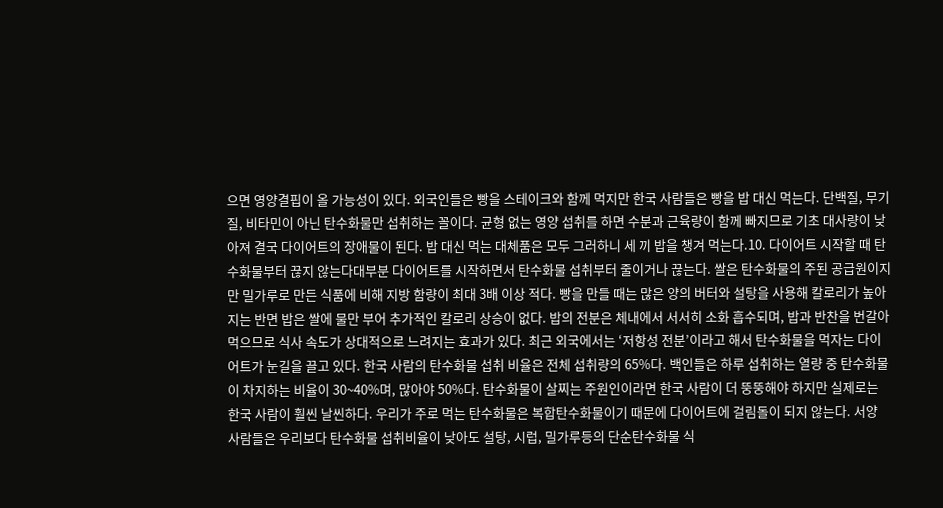으면 영양결핍이 올 가능성이 있다. 외국인들은 빵을 스테이크와 함께 먹지만 한국 사람들은 빵을 밥 대신 먹는다. 단백질, 무기질, 비타민이 아닌 탄수화물만 섭취하는 꼴이다. 균형 없는 영양 섭취를 하면 수분과 근육량이 함께 빠지므로 기초 대사량이 낮아져 결국 다이어트의 장애물이 된다. 밥 대신 먹는 대체품은 모두 그러하니 세 끼 밥을 챙겨 먹는다.10. 다이어트 시작할 때 탄수화물부터 끊지 않는다대부분 다이어트를 시작하면서 탄수화물 섭취부터 줄이거나 끊는다. 쌀은 탄수화물의 주된 공급원이지만 밀가루로 만든 식품에 비해 지방 함량이 최대 3배 이상 적다. 빵을 만들 때는 많은 양의 버터와 설탕을 사용해 칼로리가 높아지는 반면 밥은 쌀에 물만 부어 추가적인 칼로리 상승이 없다. 밥의 전분은 체내에서 서서히 소화 흡수되며, 밥과 반찬을 번갈아 먹으므로 식사 속도가 상대적으로 느려지는 효과가 있다. 최근 외국에서는 ‘저항성 전분’이라고 해서 탄수화물을 먹자는 다이어트가 눈길을 끌고 있다. 한국 사람의 탄수화물 섭취 비율은 전체 섭취량의 65%다. 백인들은 하루 섭취하는 열량 중 탄수화물이 차지하는 비율이 30~40%며, 많아야 50%다. 탄수화물이 살찌는 주원인이라면 한국 사람이 더 뚱뚱해야 하지만 실제로는 한국 사람이 훨씬 날씬하다. 우리가 주로 먹는 탄수화물은 복합탄수화물이기 때문에 다이어트에 걸림돌이 되지 않는다. 서양 사람들은 우리보다 탄수화물 섭취비율이 낮아도 설탕, 시럽, 밀가루등의 단순탄수화물 식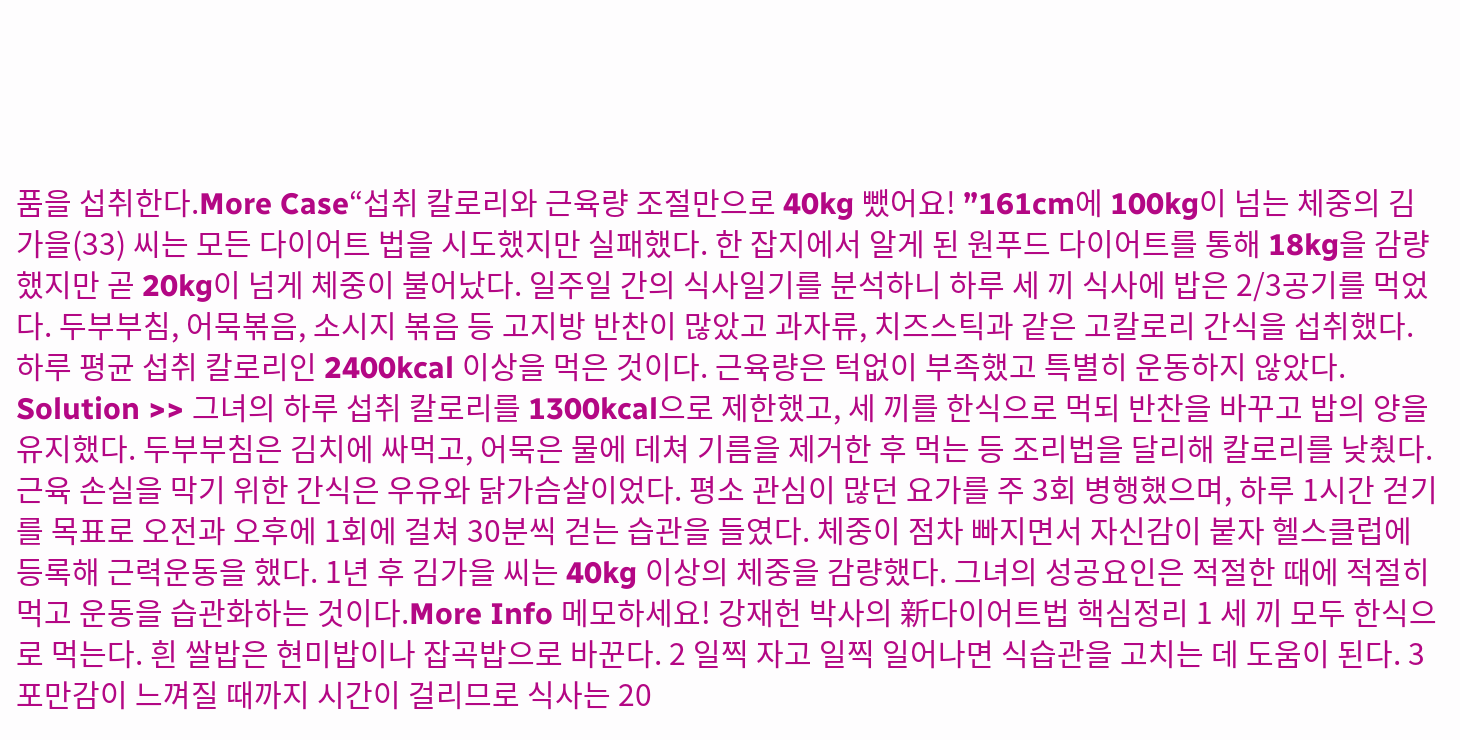품을 섭취한다.More Case“섭취 칼로리와 근육량 조절만으로 40kg 뺐어요! ”161cm에 100kg이 넘는 체중의 김가을(33) 씨는 모든 다이어트 법을 시도했지만 실패했다. 한 잡지에서 알게 된 원푸드 다이어트를 통해 18kg을 감량했지만 곧 20kg이 넘게 체중이 불어났다. 일주일 간의 식사일기를 분석하니 하루 세 끼 식사에 밥은 2/3공기를 먹었다. 두부부침, 어묵볶음, 소시지 볶음 등 고지방 반찬이 많았고 과자류, 치즈스틱과 같은 고칼로리 간식을 섭취했다. 하루 평균 섭취 칼로리인 2400kcal 이상을 먹은 것이다. 근육량은 턱없이 부족했고 특별히 운동하지 않았다. Solution >> 그녀의 하루 섭취 칼로리를 1300kcal으로 제한했고, 세 끼를 한식으로 먹되 반찬을 바꾸고 밥의 양을 유지했다. 두부부침은 김치에 싸먹고, 어묵은 물에 데쳐 기름을 제거한 후 먹는 등 조리법을 달리해 칼로리를 낮췄다. 근육 손실을 막기 위한 간식은 우유와 닭가슴살이었다. 평소 관심이 많던 요가를 주 3회 병행했으며, 하루 1시간 걷기를 목표로 오전과 오후에 1회에 걸쳐 30분씩 걷는 습관을 들였다. 체중이 점차 빠지면서 자신감이 붙자 헬스클럽에 등록해 근력운동을 했다. 1년 후 김가을 씨는 40kg 이상의 체중을 감량했다. 그녀의 성공요인은 적절한 때에 적절히 먹고 운동을 습관화하는 것이다.More Info 메모하세요! 강재헌 박사의 新다이어트법 핵심정리 1 세 끼 모두 한식으로 먹는다. 흰 쌀밥은 현미밥이나 잡곡밥으로 바꾼다. 2 일찍 자고 일찍 일어나면 식습관을 고치는 데 도움이 된다. 3 포만감이 느껴질 때까지 시간이 걸리므로 식사는 20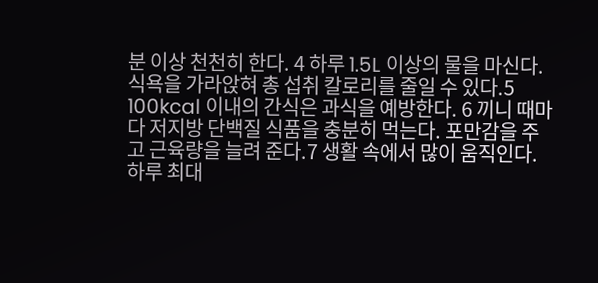분 이상 천천히 한다. 4 하루 1.5L 이상의 물을 마신다. 식욕을 가라앉혀 총 섭취 칼로리를 줄일 수 있다.5 100kcal 이내의 간식은 과식을 예방한다. 6 끼니 때마다 저지방 단백질 식품을 충분히 먹는다. 포만감을 주고 근육량을 늘려 준다.7 생활 속에서 많이 움직인다. 하루 최대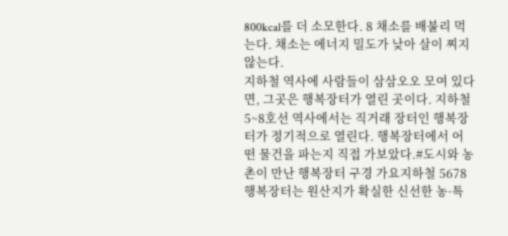800kcal를 더 소모한다. 8 채소를 배불리 먹는다. 채소는 에너지 밀도가 낮아 살이 찌지 않는다.
지하철 역사에 사람들이 삼삼오오 모여 있다면, 그곳은 행복장터가 열린 곳이다. 지하철 5~8호선 역사에서는 직거래 장터인 행복장터가 정기적으로 열린다. 행복장터에서 어떤 물건을 파는지 직접 가보았다.#도시와 농촌이 만난 행복장터 구경 가요지하철 5678행복장터는 원산지가 확실한 신선한 농·특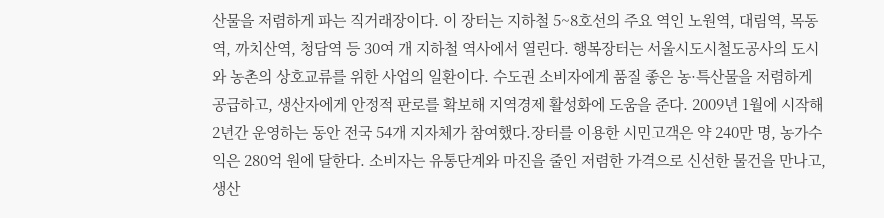산물을 저렴하게 파는 직거래장이다. 이 장터는 지하철 5~8호선의 주요 역인 노원역, 대림역, 목동역, 까치산역, 청담역 등 30여 개 지하철 역사에서 열린다. 행복장터는 서울시도시철도공사의 도시와 농촌의 상호교류를 위한 사업의 일환이다. 수도권 소비자에게 품질 좋은 농·특산물을 저렴하게 공급하고, 생산자에게 안정적 판로를 확보해 지역경제 활성화에 도움을 준다. 2009년 1월에 시작해 2년간 운영하는 동안 전국 54개 지자체가 참여했다.장터를 이용한 시민고객은 약 240만 명, 농가수익은 280억 원에 달한다. 소비자는 유통단계와 마진을 줄인 저렴한 가격으로 신선한 물건을 만나고, 생산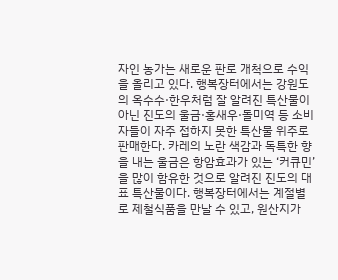자인 농가는 새로운 판로 개척으로 수익을 올리고 있다. 행복장터에서는 강원도의 옥수수·한우처럼 잘 알려진 특산물이 아닌 진도의 울금·홍새우·돌미역 등 소비자들이 자주 접하지 못한 특산물 위주로 판매한다. 카레의 노란 색감과 독특한 향을 내는 울금은 항암효과가 있는 ‘커큐민’을 많이 함유한 것으로 알려진 진도의 대표 특산물이다. 행복장터에서는 계절별로 제철식품을 만날 수 있고, 원산지가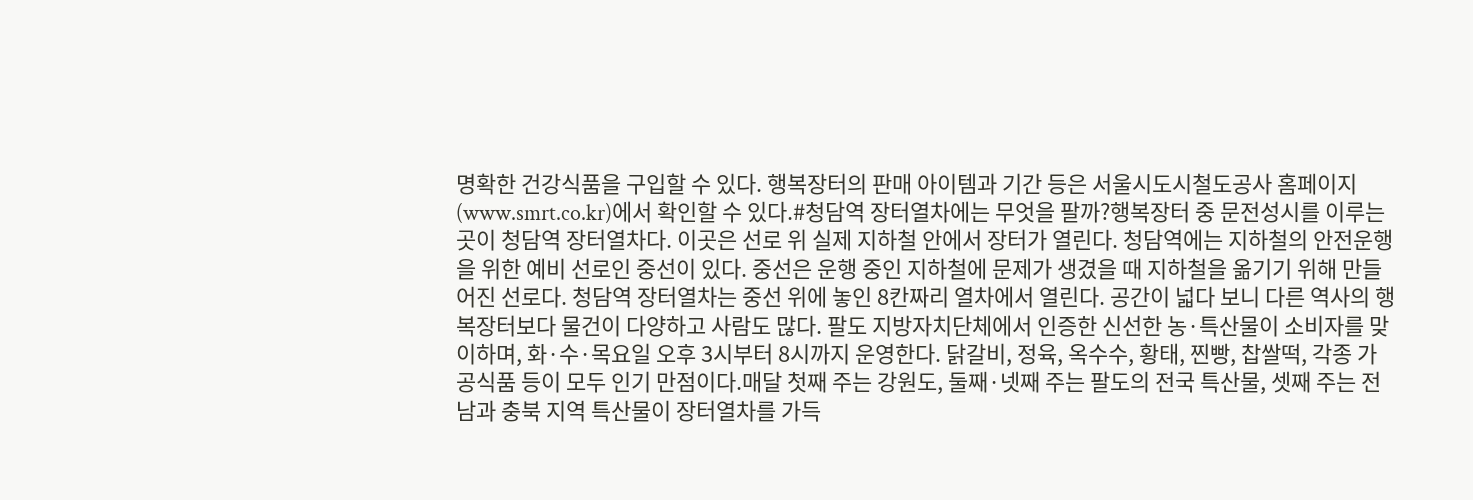명확한 건강식품을 구입할 수 있다. 행복장터의 판매 아이템과 기간 등은 서울시도시철도공사 홈페이지(www.smrt.co.kr)에서 확인할 수 있다.#청담역 장터열차에는 무엇을 팔까?행복장터 중 문전성시를 이루는 곳이 청담역 장터열차다. 이곳은 선로 위 실제 지하철 안에서 장터가 열린다. 청담역에는 지하철의 안전운행을 위한 예비 선로인 중선이 있다. 중선은 운행 중인 지하철에 문제가 생겼을 때 지하철을 옮기기 위해 만들어진 선로다. 청담역 장터열차는 중선 위에 놓인 8칸짜리 열차에서 열린다. 공간이 넓다 보니 다른 역사의 행복장터보다 물건이 다양하고 사람도 많다. 팔도 지방자치단체에서 인증한 신선한 농·특산물이 소비자를 맞이하며, 화·수·목요일 오후 3시부터 8시까지 운영한다. 닭갈비, 정육, 옥수수, 황태, 찐빵, 찹쌀떡, 각종 가공식품 등이 모두 인기 만점이다.매달 첫째 주는 강원도, 둘째·넷째 주는 팔도의 전국 특산물, 셋째 주는 전남과 충북 지역 특산물이 장터열차를 가득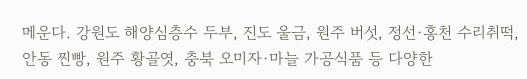메운다. 강원도 해양심층수 두부, 진도 울금, 원주 버섯, 정선·홍천 수리취떡, 안동 찐빵, 원주 황골엿, 충북 오미자·마늘 가공식품 등 다양한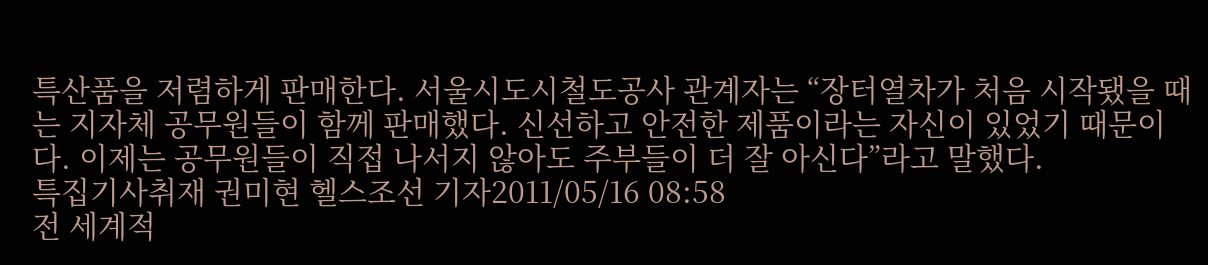특산품을 저렴하게 판매한다. 서울시도시철도공사 관계자는 “장터열차가 처음 시작됐을 때는 지자체 공무원들이 함께 판매했다. 신선하고 안전한 제품이라는 자신이 있었기 때문이다. 이제는 공무원들이 직접 나서지 않아도 주부들이 더 잘 아신다”라고 말했다.
특집기사취재 권미현 헬스조선 기자2011/05/16 08:58
전 세계적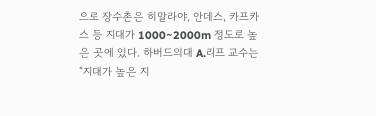으로 장수촌은 히말라야, 안데스, 카프카스 등 지대가 1000~2000m 정도로 높은 곳에 있다. 하버드의대 A.리프 교수는 “지대가 높은 지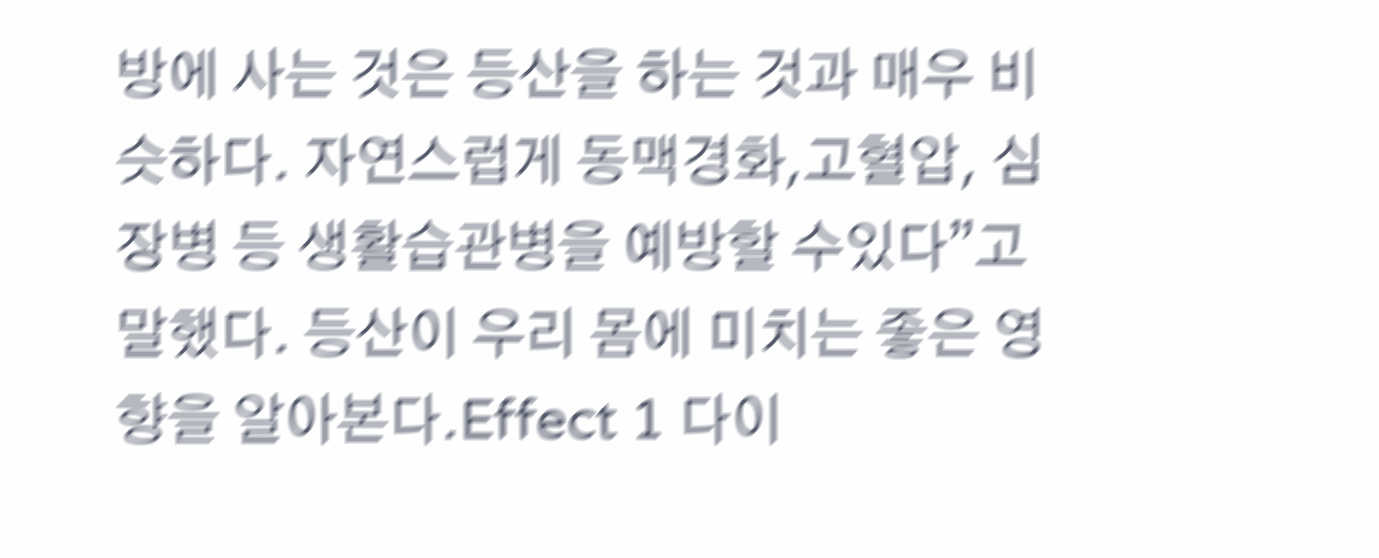방에 사는 것은 등산을 하는 것과 매우 비슷하다. 자연스럽게 동맥경화,고혈압, 심장병 등 생활습관병을 예방할 수있다”고 말했다. 등산이 우리 몸에 미치는 좋은 영향을 알아본다.Effect 1 다이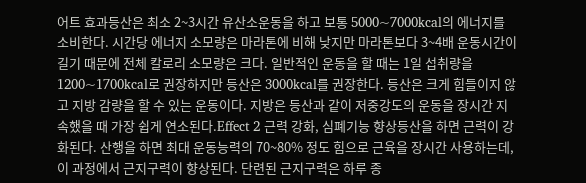어트 효과등산은 최소 2~3시간 유산소운동을 하고 보통 5000~7000kcal의 에너지를 소비한다. 시간당 에너지 소모량은 마라톤에 비해 낮지만 마라톤보다 3~4배 운동시간이 길기 때문에 전체 칼로리 소모량은 크다. 일반적인 운동을 할 때는 1일 섭취량을 1200~1700kcal로 권장하지만 등산은 3000kcal를 권장한다. 등산은 크게 힘들이지 않고 지방 감량을 할 수 있는 운동이다. 지방은 등산과 같이 저중강도의 운동을 장시간 지속했을 때 가장 쉽게 연소된다.Effect 2 근력 강화, 심폐기능 향상등산을 하면 근력이 강화된다. 산행을 하면 최대 운동능력의 70~80% 정도 힘으로 근육을 장시간 사용하는데, 이 과정에서 근지구력이 향상된다. 단련된 근지구력은 하루 종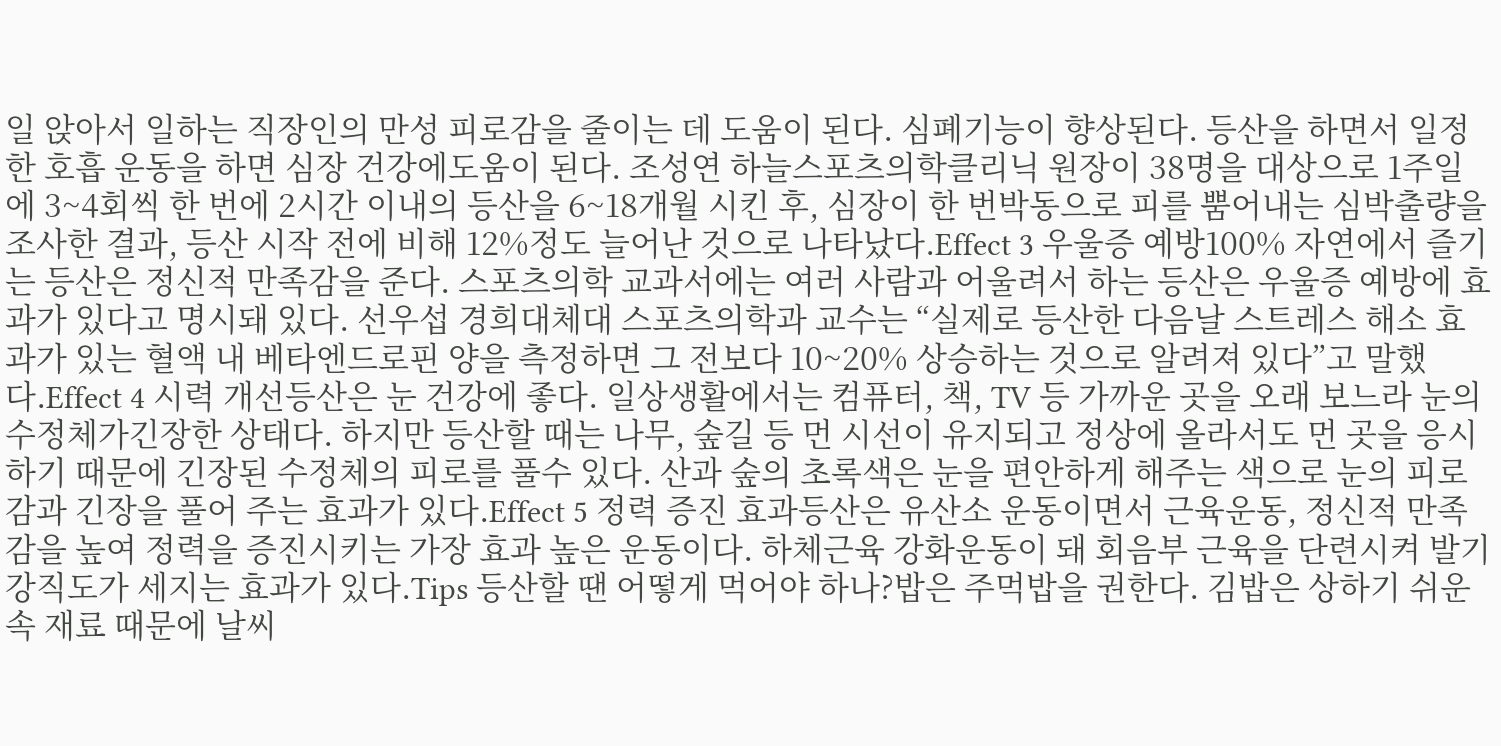일 앉아서 일하는 직장인의 만성 피로감을 줄이는 데 도움이 된다. 심폐기능이 향상된다. 등산을 하면서 일정한 호흡 운동을 하면 심장 건강에도움이 된다. 조성연 하늘스포츠의학클리닉 원장이 38명을 대상으로 1주일에 3~4회씩 한 번에 2시간 이내의 등산을 6~18개월 시킨 후, 심장이 한 번박동으로 피를 뿜어내는 심박출량을 조사한 결과, 등산 시작 전에 비해 12%정도 늘어난 것으로 나타났다.Effect 3 우울증 예방100% 자연에서 즐기는 등산은 정신적 만족감을 준다. 스포츠의학 교과서에는 여러 사람과 어울려서 하는 등산은 우울증 예방에 효과가 있다고 명시돼 있다. 선우섭 경희대체대 스포츠의학과 교수는 “실제로 등산한 다음날 스트레스 해소 효과가 있는 혈액 내 베타엔드로핀 양을 측정하면 그 전보다 10~20% 상승하는 것으로 알려져 있다”고 말했다.Effect 4 시력 개선등산은 눈 건강에 좋다. 일상생활에서는 컴퓨터, 책, TV 등 가까운 곳을 오래 보느라 눈의 수정체가긴장한 상태다. 하지만 등산할 때는 나무, 숲길 등 먼 시선이 유지되고 정상에 올라서도 먼 곳을 응시하기 때문에 긴장된 수정체의 피로를 풀수 있다. 산과 숲의 초록색은 눈을 편안하게 해주는 색으로 눈의 피로감과 긴장을 풀어 주는 효과가 있다.Effect 5 정력 증진 효과등산은 유산소 운동이면서 근육운동, 정신적 만족감을 높여 정력을 증진시키는 가장 효과 높은 운동이다. 하체근육 강화운동이 돼 회음부 근육을 단련시켜 발기 강직도가 세지는 효과가 있다.Tips 등산할 땐 어떻게 먹어야 하나?밥은 주먹밥을 권한다. 김밥은 상하기 쉬운 속 재료 때문에 날씨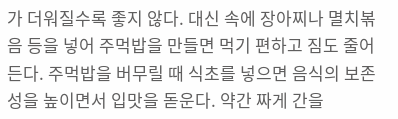가 더워질수록 좋지 않다. 대신 속에 장아찌나 멸치볶음 등을 넣어 주먹밥을 만들면 먹기 편하고 짐도 줄어든다. 주먹밥을 버무릴 때 식초를 넣으면 음식의 보존성을 높이면서 입맛을 돋운다. 약간 짜게 간을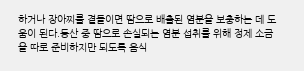하거나 장아찌를 곁들이면 땀으로 배출된 염분을 보충하는 데 도움이 된다.등산 중 땀으로 손실되는 염분 섭취를 위해 정제 소금을 따로 준비하지만 되도록 음식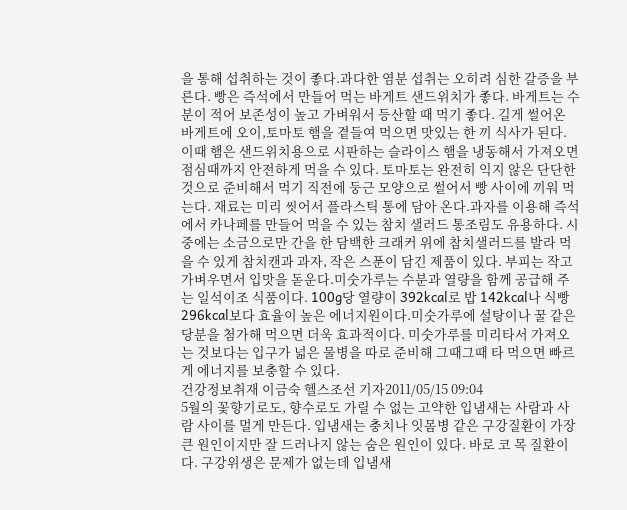을 통해 섭취하는 것이 좋다.과다한 염분 섭취는 오히려 심한 갈증을 부른다. 빵은 즉석에서 만들어 먹는 바게트 샌드위치가 좋다. 바게트는 수분이 적어 보존성이 높고 가벼워서 등산할 때 먹기 좋다. 길게 썰어온 바게트에 오이,토마토 햄을 곁들여 먹으면 맛있는 한 끼 식사가 된다. 이때 햄은 샌드위치용으로 시판하는 슬라이스 햄을 냉동해서 가져오면 점심때까지 안전하게 먹을 수 있다. 토마토는 완전히 익지 않은 단단한 것으로 준비해서 먹기 직전에 둥근 모양으로 썰어서 빵 사이에 끼워 먹는다. 재료는 미리 씻어서 플라스틱 통에 담아 온다.과자를 이용해 즉석에서 카나페를 만들어 먹을 수 있는 참치 샐러드 통조림도 유용하다. 시중에는 소금으로만 간을 한 담백한 크래커 위에 참치샐러드를 발라 먹을 수 있게 참치캔과 과자, 작은 스푼이 담긴 제품이 있다. 부피는 작고 가벼우면서 입맛을 돋운다.미숫가루는 수분과 열량을 함께 공급해 주는 일석이조 식품이다. 100g당 열량이 392kcal로 밥 142kcal나 식빵 296kcal보다 효율이 높은 에너지원이다.미숫가루에 설탕이나 꿀 같은 당분을 첨가해 먹으면 더욱 효과적이다. 미숫가루를 미리타서 가져오는 것보다는 입구가 넓은 물병을 따로 준비해 그때그때 타 먹으면 빠르게 에너지를 보충할 수 있다.
건강정보취재 이금숙 헬스조선 기자2011/05/15 09:04
5월의 꽃향기로도, 향수로도 가릴 수 없는 고약한 입냄새는 사람과 사람 사이를 멀게 만든다. 입냄새는 충치나 잇몸병 같은 구강질환이 가장 큰 원인이지만 잘 드러나지 않는 숨은 원인이 있다. 바로 코 목 질환이다. 구강위생은 문제가 없는데 입냄새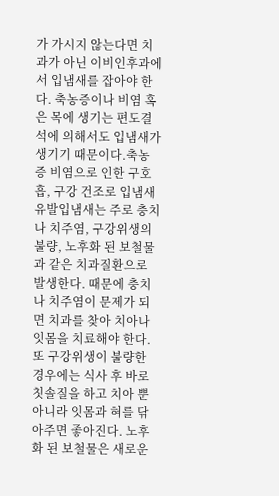가 가시지 않는다면 치과가 아닌 이비인후과에서 입냄새를 잡아야 한다. 축농증이나 비염 혹은 목에 생기는 편도결석에 의해서도 입냄새가 생기기 때문이다.축농증 비염으로 인한 구호흡, 구강 건조로 입냄새 유발입냄새는 주로 충치나 치주염, 구강위생의 불량, 노후화 된 보철물과 같은 치과질환으로 발생한다. 때문에 충치나 치주염이 문제가 되면 치과를 찾아 치아나 잇몸을 치료해야 한다. 또 구강위생이 불량한 경우에는 식사 후 바로 칫솔질을 하고 치아 뿐 아니라 잇몸과 혀를 닦아주면 좋아진다. 노후화 된 보철물은 새로운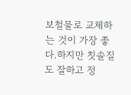보철물로 교체하는 것이 가장 좋다.하지만 칫솔질도 잘하고 정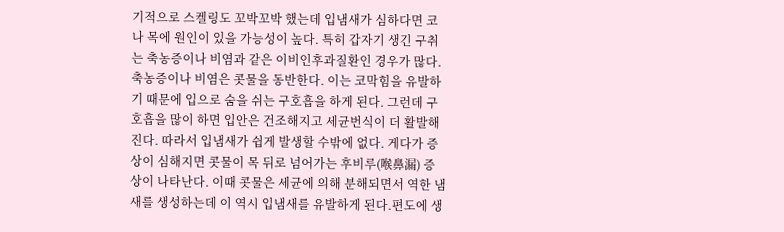기적으로 스켈링도 꼬박꼬박 했는데 입냄새가 심하다면 코나 목에 원인이 있을 가능성이 높다. 특히 갑자기 생긴 구취는 축농증이나 비염과 같은 이비인후과질환인 경우가 많다. 축농증이나 비염은 콧물을 동반한다. 이는 코막힘을 유발하기 때문에 입으로 숨을 쉬는 구호흡을 하게 된다. 그런데 구호흡을 많이 하면 입안은 건조해지고 세균번식이 더 활발해진다. 따라서 입냄새가 쉽게 발생할 수밖에 없다. 게다가 증상이 심해지면 콧물이 목 뒤로 넘어가는 후비루(喉鼻漏) 증상이 나타난다. 이때 콧물은 세균에 의해 분해되면서 역한 냄새를 생성하는데 이 역시 입냄새를 유발하게 된다.편도에 생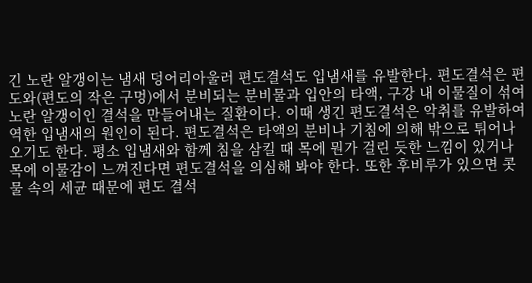긴 노란 알갱이는 냄새 덩어리아울러 편도결석도 입냄새를 유발한다. 편도결석은 편도와(편도의 작은 구멍)에서 분비되는 분비물과 입안의 타액, 구강 내 이물질이 섞여 노란 알갱이인 결석을 만들어내는 질환이다. 이때 생긴 편도결석은 악취를 유발하여 역한 입냄새의 원인이 된다. 편도결석은 타액의 분비나 기침에 의해 밖으로 튀어나오기도 한다. 평소 입냄새와 함께 침을 삼킬 때 목에 뭔가 걸린 듯한 느낌이 있거나 목에 이물감이 느껴진다면 편도결석을 의심해 봐야 한다. 또한 후비루가 있으면 콧물 속의 세균 때문에 편도 결석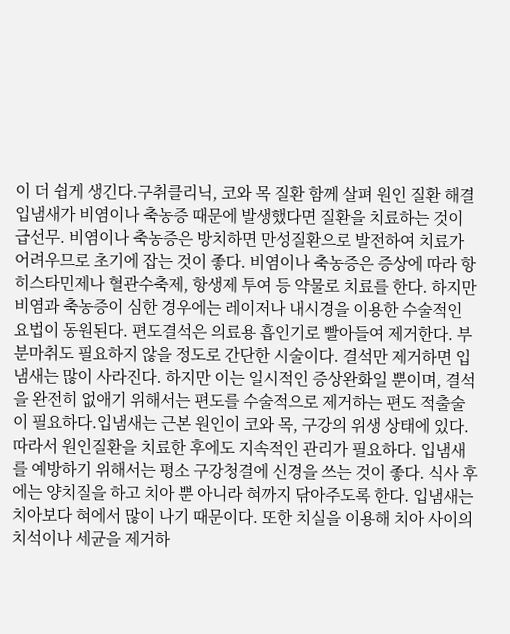이 더 쉽게 생긴다.구취클리닉, 코와 목 질환 함께 살펴 원인 질환 해결입냄새가 비염이나 축농증 때문에 발생했다면 질환을 치료하는 것이 급선무. 비염이나 축농증은 방치하면 만성질환으로 발전하여 치료가 어려우므로 초기에 잡는 것이 좋다. 비염이나 축농증은 증상에 따라 항히스타민제나 혈관수축제, 항생제 투여 등 약물로 치료를 한다. 하지만 비염과 축농증이 심한 경우에는 레이저나 내시경을 이용한 수술적인 요법이 동원된다. 편도결석은 의료용 흡인기로 빨아들여 제거한다. 부분마취도 필요하지 않을 정도로 간단한 시술이다. 결석만 제거하면 입냄새는 많이 사라진다. 하지만 이는 일시적인 증상완화일 뿐이며, 결석을 완전히 없애기 위해서는 편도를 수술적으로 제거하는 편도 적출술이 필요하다.입냄새는 근본 원인이 코와 목, 구강의 위생 상태에 있다. 따라서 원인질환을 치료한 후에도 지속적인 관리가 필요하다. 입냄새를 예방하기 위해서는 평소 구강청결에 신경을 쓰는 것이 좋다. 식사 후에는 양치질을 하고 치아 뿐 아니라 혀까지 닦아주도록 한다. 입냄새는 치아보다 혀에서 많이 나기 때문이다. 또한 치실을 이용해 치아 사이의 치석이나 세균을 제거하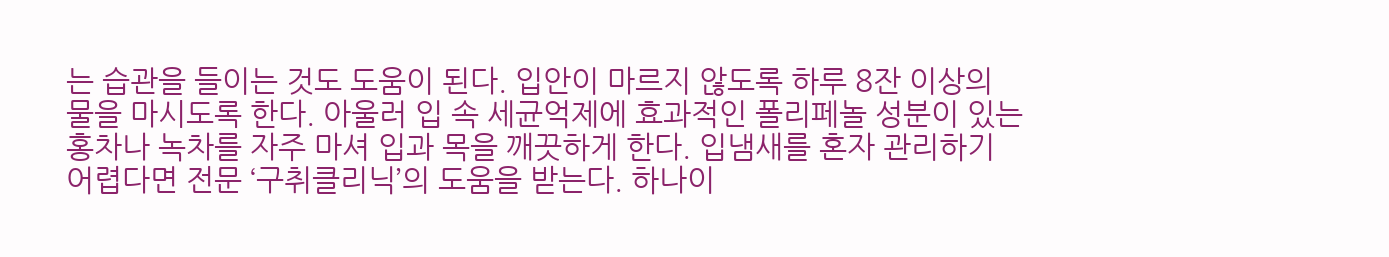는 습관을 들이는 것도 도움이 된다. 입안이 마르지 않도록 하루 8잔 이상의 물을 마시도록 한다. 아울러 입 속 세균억제에 효과적인 폴리페놀 성분이 있는 홍차나 녹차를 자주 마셔 입과 목을 깨끗하게 한다. 입냄새를 혼자 관리하기 어렵다면 전문 ‘구취클리닉’의 도움을 받는다. 하나이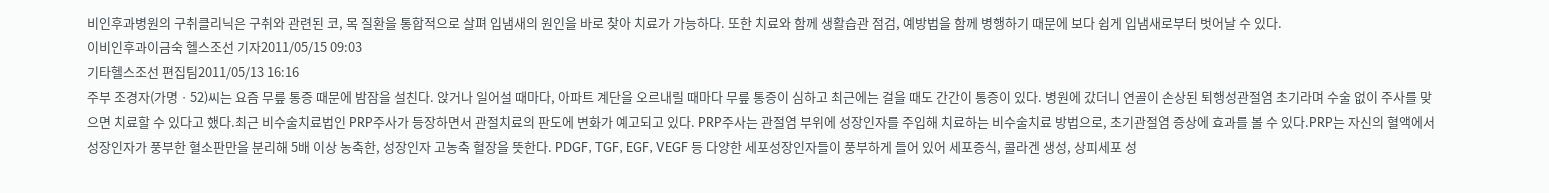비인후과병원의 구취클리닉은 구취와 관련된 코, 목 질환을 통합적으로 살펴 입냄새의 원인을 바로 찾아 치료가 가능하다. 또한 치료와 함께 생활습관 점검, 예방법을 함께 병행하기 때문에 보다 쉽게 입냄새로부터 벗어날 수 있다.
이비인후과이금숙 헬스조선 기자2011/05/15 09:03
기타헬스조선 편집팀2011/05/13 16:16
주부 조경자(가명ㆍ52)씨는 요즘 무릎 통증 때문에 밤잠을 설친다. 앉거나 일어설 때마다, 아파트 계단을 오르내릴 때마다 무릎 통증이 심하고 최근에는 걸을 때도 간간이 통증이 있다. 병원에 갔더니 연골이 손상된 퇴행성관절염 초기라며 수술 없이 주사를 맞으면 치료할 수 있다고 했다.최근 비수술치료법인 PRP주사가 등장하면서 관절치료의 판도에 변화가 예고되고 있다. PRP주사는 관절염 부위에 성장인자를 주입해 치료하는 비수술치료 방법으로, 초기관절염 증상에 효과를 볼 수 있다.PRP는 자신의 혈액에서 성장인자가 풍부한 혈소판만을 분리해 5배 이상 농축한, 성장인자 고농축 혈장을 뜻한다. PDGF, TGF, EGF, VEGF 등 다양한 세포성장인자들이 풍부하게 들어 있어 세포증식, 콜라겐 생성, 상피세포 성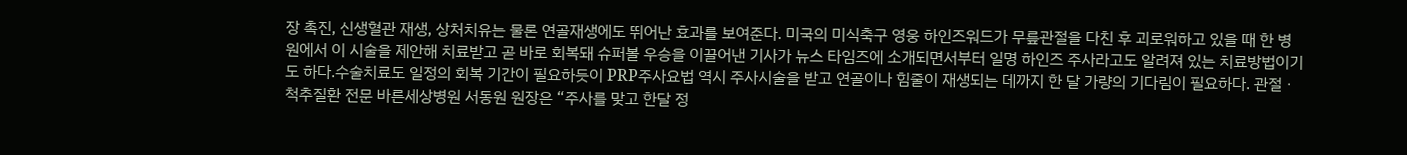장 촉진, 신생혈관 재생, 상처치유는 물론 연골재생에도 뛰어난 효과를 보여준다. 미국의 미식축구 영웅 하인즈워드가 무릎관절을 다친 후 괴로워하고 있을 때 한 병원에서 이 시술을 제안해 치료받고 곧 바로 회복돼 슈퍼볼 우승을 이끌어낸 기사가 뉴스 타임즈에 소개되면서부터 일명 하인즈 주사라고도 알려져 있는 치료방법이기도 하다.수술치료도 일정의 회복 기간이 필요하듯이 PRP주사요법 역시 주사시술을 받고 연골이나 힘줄이 재생되는 데까지 한 달 가량의 기다림이 필요하다. 관절ㆍ척추질환 전문 바른세상병원 서동원 원장은 “주사를 맞고 한달 정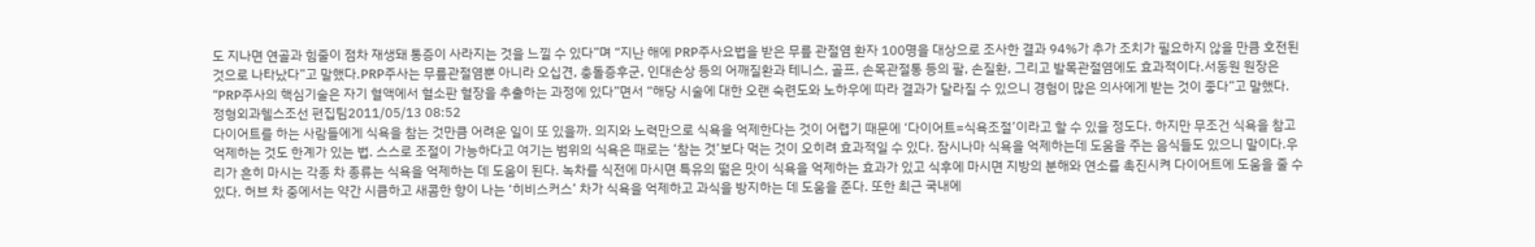도 지나면 연골과 힘줄이 점차 재생돼 통증이 사라지는 것을 느낄 수 있다”며 “지난 해에 PRP주사요법을 받은 무릎 관절염 환자 100명을 대상으로 조사한 결과 94%가 추가 조치가 필요하지 않을 만큼 호전된 것으로 나타났다”고 말했다.PRP주사는 무릎관절염뿐 아니라 오십견, 충돌증후군, 인대손상 등의 어깨질환과 테니스, 골프, 손목관절통 등의 팔, 손질환, 그리고 발목관절염에도 효과적이다.서동원 원장은 “PRP주사의 핵심기술은 자기 혈액에서 혈소판 혈장을 추출하는 과정에 있다”면서 “해당 시술에 대한 오랜 숙련도와 노하우에 따라 결과가 달라질 수 있으니 경험이 많은 의사에게 받는 것이 좋다”고 말했다.
정형외과헬스조선 편집팀2011/05/13 08:52
다이어트를 하는 사람들에게 식욕을 참는 것만큼 어려운 일이 또 있을까. 의지와 노력만으로 식욕을 억제한다는 것이 어렵기 때문에 ‘다이어트=식욕조절’이라고 할 수 있을 정도다. 하지만 무조건 식욕을 참고 억제하는 것도 한계가 있는 법. 스스로 조절이 가능하다고 여기는 범위의 식욕은 때로는 ‘참는 것’보다 먹는 것이 오히려 효과적일 수 있다. 잠시나마 식욕을 억제하는데 도움을 주는 음식들도 있으니 말이다.우리가 흔히 마시는 각종 차 종류는 식욕을 억제하는 데 도움이 된다. 녹차를 식전에 마시면 특유의 떫은 맛이 식욕을 억제하는 효과가 있고 식후에 마시면 지방의 분해와 연소를 촉진시켜 다이어트에 도움을 줄 수 있다. 허브 차 중에서는 약간 시큼하고 새콤한 향이 나는 ‘히비스커스’ 차가 식욕을 억제하고 과식을 방지하는 데 도움을 준다. 또한 최근 국내에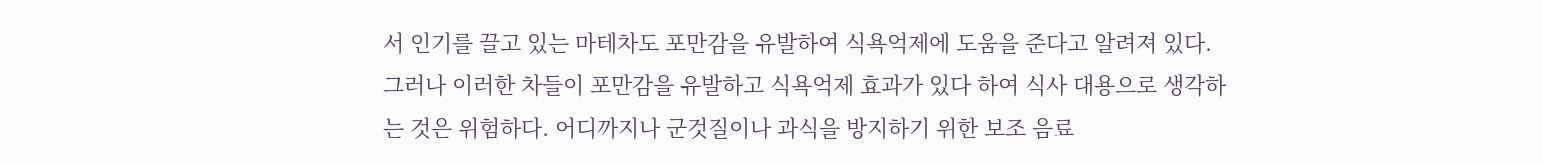서 인기를 끌고 있는 마테차도 포만감을 유발하여 식욕억제에 도움을 준다고 알려져 있다. 그러나 이러한 차들이 포만감을 유발하고 식욕억제 효과가 있다 하여 식사 대용으로 생각하는 것은 위험하다. 어디까지나 군것질이나 과식을 방지하기 위한 보조 음료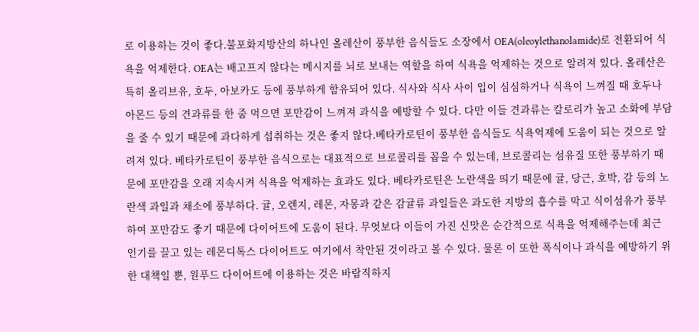로 이용하는 것이 좋다.불포화지방산의 하나인 올레산이 풍부한 음식들도 소장에서 OEA(oleoylethanolamide)로 전환되어 식욕을 억제한다. OEA는 배고프지 않다는 메시지를 뇌로 보내는 역할을 하여 식욕을 억제하는 것으로 알려져 있다. 올레산은 특히 올리브유, 호두, 아보카도 등에 풍부하게 함유되어 있다. 식사와 식사 사이 입이 심심하거나 식욕이 느껴질 때 호두나 아몬드 등의 견과류를 한 줌 먹으면 포만감이 느껴져 과식을 예방할 수 있다. 다만 이들 견과류는 칼로리가 높고 소화에 부담을 줄 수 있기 때문에 과다하게 섭취하는 것은 좋지 않다.베타카로틴이 풍부한 음식들도 식욕억제에 도움이 되는 것으로 알려져 있다. 베타카로틴이 풍부한 음식으로는 대표적으로 브로콜리를 꼽을 수 있는데, 브로콜리는 섬유질 또한 풍부하기 때문에 포만감을 오래 지속시켜 식욕을 억제하는 효과도 있다. 베타카로틴은 노란색을 띄기 때문에 귤, 당근, 호박, 감 등의 노란색 과일과 채소에 풍부하다. 귤, 오렌지, 레몬, 자몽과 같은 감귤류 과일들은 과도한 지방의 흡수를 막고 식이섬유가 풍부하여 포만감도 좋기 때문에 다이어트에 도움이 된다. 무엇보다 이들이 가진 신맛은 순간적으로 식욕을 억제해주는데 최근 인기를 끌고 있는 레몬디톡스 다이어트도 여기에서 착안된 것이라고 볼 수 있다. 물론 이 또한 폭식이나 과식을 예방하기 위한 대책일 뿐, 원푸드 다이어트에 이용하는 것은 바람직하지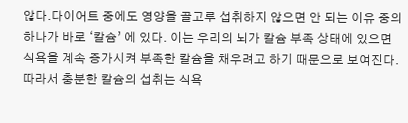않다.다이어트 중에도 영양을 골고루 섭취하지 않으면 안 되는 이유 중의 하나가 바로 ‘칼슘’ 에 있다. 이는 우리의 뇌가 칼슘 부족 상태에 있으면 식욕을 계속 증가시켜 부족한 칼슘을 채우려고 하기 때문으로 보여진다. 따라서 충분한 칼슘의 섭취는 식욕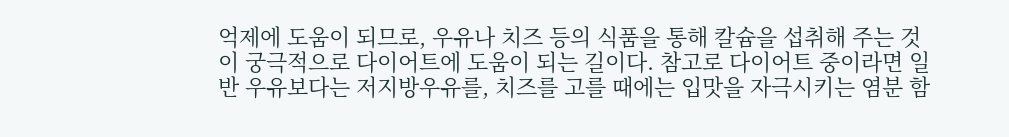억제에 도움이 되므로, 우유나 치즈 등의 식품을 통해 칼슘을 섭취해 주는 것이 궁극적으로 다이어트에 도움이 되는 길이다. 참고로 다이어트 중이라면 일반 우유보다는 저지방우유를, 치즈를 고를 때에는 입맛을 자극시키는 염분 함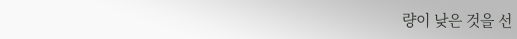량이 낮은 것을 선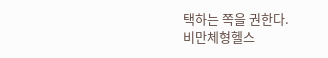택하는 쪽을 권한다.
비만체형헬스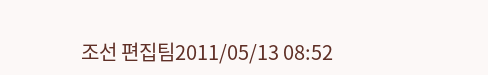조선 편집팀2011/05/13 08:52